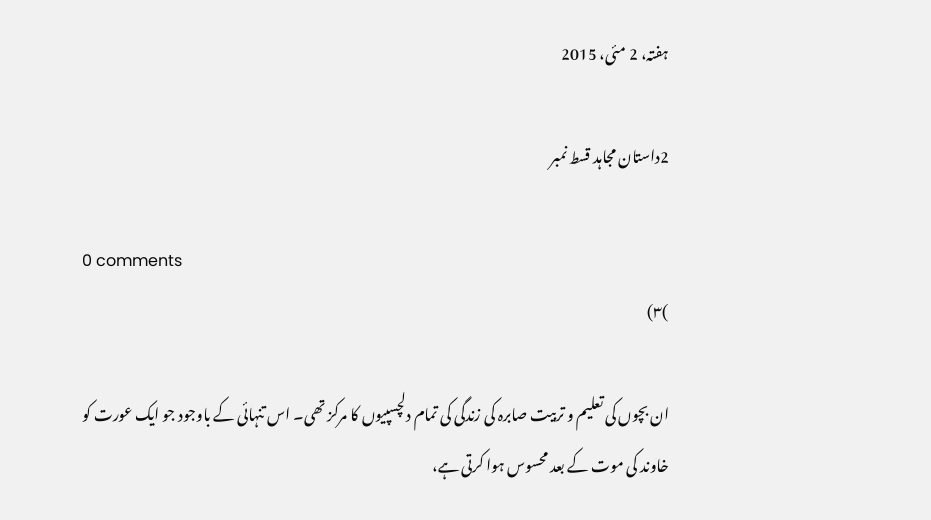ہفتہ، 2 مئی، 2015

2داستان مجاہد قسط نمبر

0 comments
)۳)

ان بچوں کی تعلیم و تربیت صابرہ کی زندگی کی تمام دلچسپیوں کا مرکز تھی۔ اس تنہائی کے باوجود جو ایک عورت کو خاوند کی موت کے بعد محسوس ہوا کرتی ہے،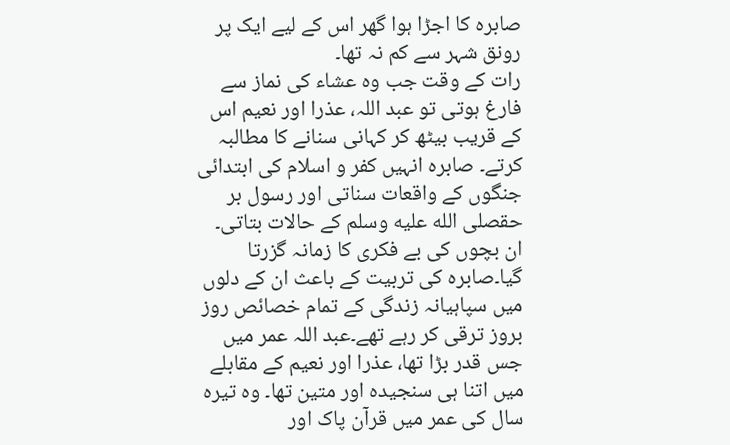صابرہ کا اجڑا ہوا گھر اس کے لیے ایک پر رونق شہر سے کم نہ تھا۔
رات کے وقت جب وہ عشاء کی نماز سے فارغ ہوتی تو عبد اللہ، عذرا اور نعیم اس کے قریب بیٹھ کر کہانی سنانے کا مطالبہ کرتے۔ صابرہ انہیں کفر و اسلام کی ابتدائی جنگوں کے واقعات سناتی اور رسول بر حقصلى الله عليه وسلم کے حالات بتاتی۔
ان بچوں کی بے فکری کا زمانہ گزرتا گیا۔صابرہ کی تربیت کے باعث ان کے دلوں میں سپاہیانہ زندگی کے تمام خصائص روز بروز ترقی کر رہے تھے۔عبد اللہ عمر میں جس قدر بڑا تھا، عذرا اور نعیم کے مقابلے میں اتنا ہی سنجیدہ اور متین تھا۔ وہ تیرہ سال کی عمر میں قرآن پاک اور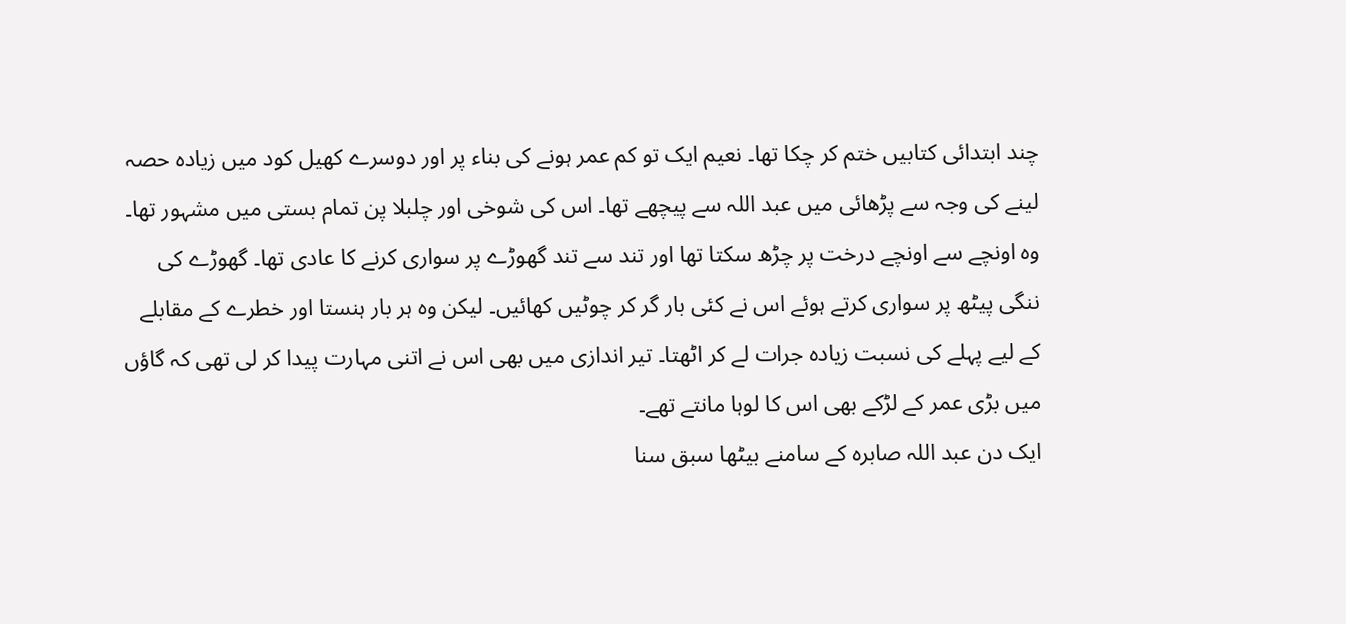چند ابتدائی کتابیں ختم کر چکا تھا۔ نعیم ایک تو کم عمر ہونے کی بناء پر اور دوسرے کھیل کود میں زیادہ حصہ لینے کی وجہ سے پڑھائی میں عبد اللہ سے پیچھے تھا۔ اس کی شوخی اور چلبلا پن تمام بستی میں مشہور تھا۔ وہ اونچے سے اونچے درخت پر چڑھ سکتا تھا اور تند سے تند گھوڑے پر سواری کرنے کا عادی تھا۔ گھوڑے کی ننگی پیٹھ پر سواری کرتے ہوئے اس نے کئی بار گر کر چوٹیں کھائیں۔ لیکن وہ ہر بار ہنستا اور خطرے کے مقابلے کے لیے پہلے کی نسبت زیادہ جرات لے کر اٹھتا۔ تیر اندازی میں بھی اس نے اتنی مہارت پیدا کر لی تھی کہ گاؤں میں بڑی عمر کے لڑکے بھی اس کا لوہا مانتے تھے۔
ایک دن عبد اللہ صابرہ کے سامنے بیٹھا سبق سنا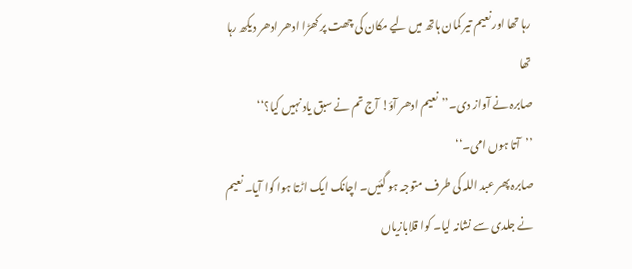رہا تھا اور نعیم تیر کمان ہاتھ میں لیے مکان کی چھت پر کھڑا ادھر ادھر دیکھ رہا تھا
صابرہ نے آواز دی۔’’نعیم ادھر آؤ! آج تم نے سبق یاد نہیں کیا؟‘‘
’’آتا ہوں امی۔‘‘
صابرہ پھر عبد اللہ کی طرف متوجہ ہو گئیں۔ اچانک ایک اڑتا ہوا کوا آیا۔ نعیم نے جلدی سے نشانہ لیا۔ کوا قلابازیاں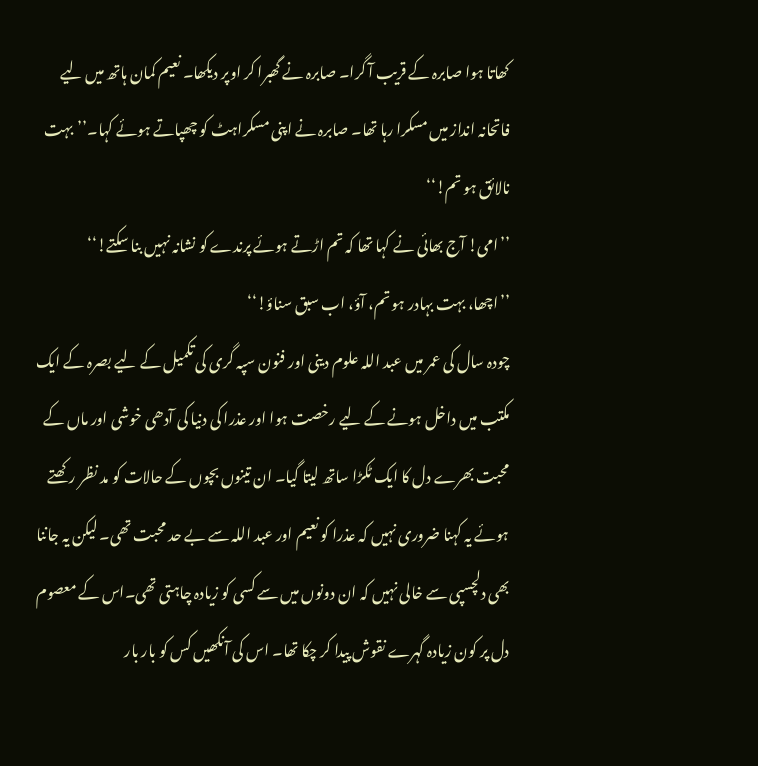کھاتا ہوا صابرہ کے قریب آ گرا۔ صابرہ نے گھبرا کر اوپر دیکھا۔ نعیم کمان ہاتھ میں لیے فاتحانہ انداز میں مسکرا رہا تھا۔ صابرہ نے اپنی مسکراہٹ کو چھپاتے ہوئے کہا۔’’بہت نالائق ہو تم!‘‘
’’امی! آج بھائی نے کہا تھا کہ تم اڑتے ہوئے پرندے کو نشانہ نہیں بنا سکتے!‘‘
’’اچھا، بہت بہادر ہو تم، آؤ، اب سبق سناؤ!‘‘
چودہ سال کی عمر میں عبد اللہ علوم دینی اور فنون سپہ گری کی تکمیل کے لیے بصرہ کے ایک مکتب میں داخل ہونے کے لیے رخصت ہوا اور عذرا کی دنیا کی آدھی خوشی اور ماں کے محبت بھرے دل کا ایک ٹکڑا ساتھ لیتا گیا۔ ان تینوں بچوں کے حالات کو مد نظر رکھتے ہوئے یہ کہنا ضروری نہیں کہ عذرا کو نعیم اور عبد اللہ سے بے حد محبت تھی۔ لیکن یہ جاننا بھی دلچسپی سے خالی نہیں کہ ان دونوں میں سے کسی کو زیادہ چاہتی تھی۔اس کے معصوم دل پر کون زیادہ گہرے نقوش پیدا کر چکا تھا۔ اس کی آنکھیں کس کو بار بار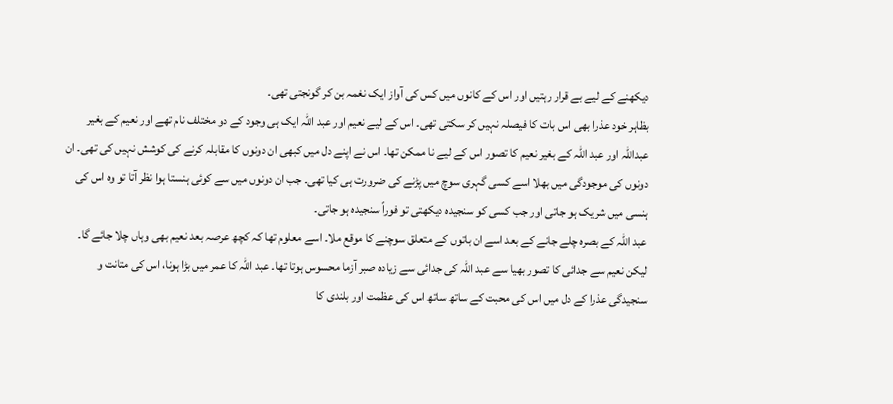دیکھنے کے لیے بے قرار رہتیں اور اس کے کانوں میں کس کی آواز ایک نغمہ بن کر گونجتی تھی۔
بظاہر خود عذرا بھی اس بات کا فیصلہ نہیں کر سکتی تھی۔ اس کے لیے نعیم اور عبد اللہ ایک ہی وجود کے دو مختلف نام تھے اور نعیم کے بغیر عبداللہ اور عبد اللہ کے بغیر نعیم کا تصور اس کے لیے نا ممکن تھا۔ اس نے اپنے دل میں کبھی ان دونوں کا مقابلہ کرنے کی کوشش نہیں کی تھی۔ ان دونوں کی موجودگی میں بھلا اسے کسی گہری سوچ میں پڑنے کی ضرورت ہی کیا تھی۔ جب ان دونوں میں سے کوئی ہنستا ہوا نظر آتا تو وہ اس کی ہنسی میں شریک ہو جاتی اور جب کسی کو سنجیدہ دیکھتی تو فوراً سنجیدہ ہو جاتی۔
عبد اللہ کے بصرہ چلے جانے کے بعد اسے ان باتوں کے متعلق سوچنے کا موقع ملا۔ اسے معلوم تھا کہ کچھ عرصہ بعد نعیم بھی وہاں چلا جائے گا۔ لیکن نعیم سے جدائی کا تصور بھیا سے عبد اللہ کی جدائی سے زیادہ صبر آزما محسوس ہوتا تھا۔ عبد اللہ کا عمر میں بڑا ہونا، اس کی متانت و سنجیدگی عذرا کے دل میں اس کی محبت کے ساتھ ساتھ اس کی عظمت اور بلندی کا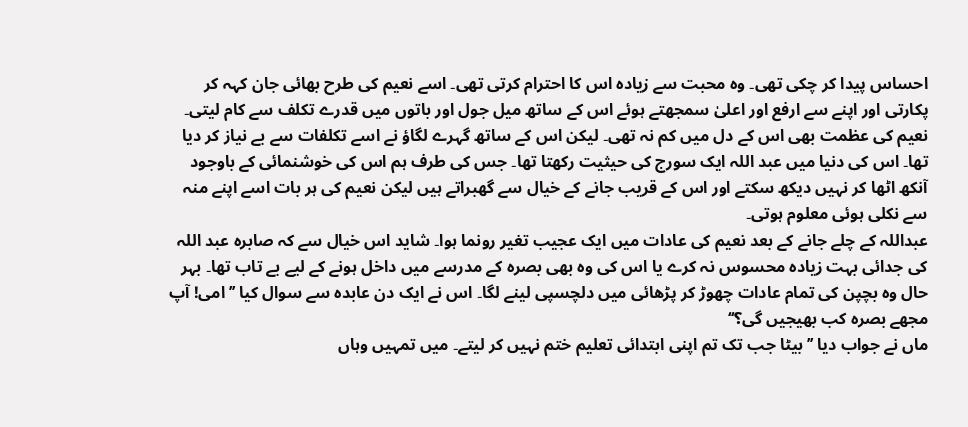احساس پیدا کر چکی تھی۔ وہ محبت سے زیادہ اس کا احترام کرتی تھی۔ اسے نعیم کی طرح بھائی جان کہہ کر پکارتی اور اپنے سے ارفع اور اعلیٰ سمجھتے ہوئے اس کے ساتھ میل جول اور باتوں میں قدرے تکلف سے کام لیتی۔ نعیم کی عظمت بھی اس کے دل میں کم نہ تھی۔ لیکن اس کے ساتھ گہرے لگاؤ نے اسے تکلفات سے بے نیاز کر دیا تھا۔ اس کی دنیا میں عبد اللہ ایک سورج کی حیثیت رکھتا تھا۔ جس کی طرف ہم اس کی خوشنمائی کے باوجود آنکھ اٹھا کر نہیں دیکھ سکتے اور اس کے قریب جانے کے خیال سے گھبراتے ہیں لیکن نعیم کی ہر بات اسے اپنے منہ سے نکلی ہوئی معلوم ہوتی۔
عبداللہ کے چلے جانے کے بعد نعیم کی عادات میں ایک عجیب تغیر رونما ہوا۔ شاید اس خیال سے کہ صابرہ عبد اللہ کی جدائی بہت زیادہ محسوس نہ کرے یا اس کی وہ بھی بصرہ کے مدرسے میں داخل ہونے کے لیے بے تاب تھا۔ بہر حال وہ بچپن کی تمام عادات چھوڑ کر پڑھائی میں دلچسپی لینے لگا۔ اس نے ایک دن عابدہ سے سوال کیا ’’امی! آپ مجھے بصرہ کب بھیجیں گی؟‘‘
ماں نے جواب دیا ’’بیٹا جب تک تم اپنی ابتدائی تعلیم ختم نہیں کر لیتے۔ میں تمہیں وہاں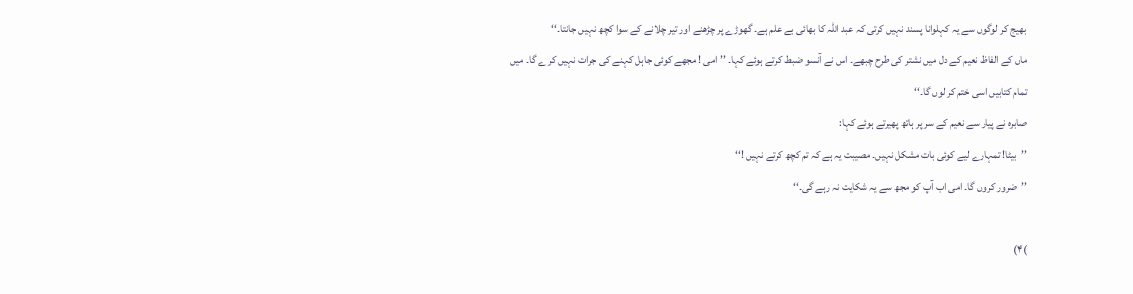بھیج کر لوگوں سے یہ کہلوانا پسند نہیں کرتی کہ عبد اللہ کا بھائی بے علم ہے۔ گھوڑے پر چڑھنے اور تیر چلانے کے سوا کچھ نہیں جانتا۔‘‘
ماں کے الفاظ نعیم کے دل میں نشتر کی طرح چبھے۔ اس نے آنسو ضبط کرتے ہوئے کہا۔ ’’امی ! مجھے کوئی جاہل کہنے کی جرات نہیں کر ے گا۔ میں تمام کتابیں اسی ختم کر لوں گا۔‘‘
صابرہ نے پیار سے نعیم کے سر پر ہاتھ پھیرتے ہوئے کہا:
’’بیٹا! تمہارے لیے کوئی بات مشکل نہیں۔ مصیبت یہ ہے کہ تم کچھ کرتے نہیں !‘‘
’’ضرور کروں گا۔ امی اب آپ کو مجھ سے یہ شکایت نہ رہے گی۔‘‘

)۴)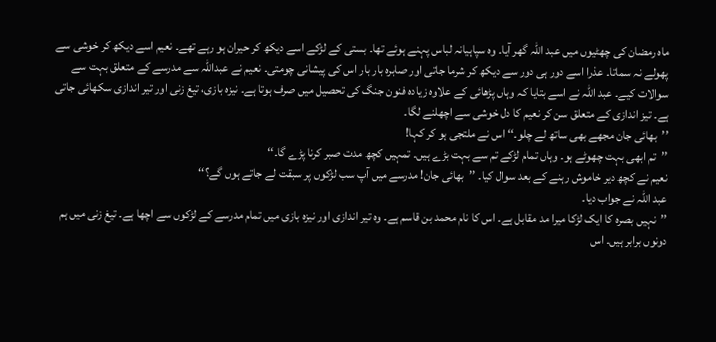ماہ رمضان کی چھٹیوں میں عبد اللہ گھر آیا۔ وہ سپاہیانہ لباس پہنے ہوئے تھا۔ بستی کے لڑکے اسے دیکھ کر حیران ہو رہے تھے۔ نعیم اسے دیکھ کر خوشی سے پھولے نہ سماتا۔ عذرا اسے دور ہی دور سے دیکھ کر شرما جاتی اور صابرہ بار بار اس کی پیشانی چومتی۔ نعیم نے عبداللہ سے مدرسے کے متعلق بہت سے سوالات کیے۔ عبد اللہ نے اسے بتایا کہ وہاں پڑھائی کے علاوہ زیادہ فنون جنگ کی تحصیل میں صرف ہوتا ہے۔ نیزہ بازی، تیغ زنی اور تیر اندازی سکھائی جاتی ہے۔ تیز اندازی کے متعلق سن کر نعیم کا دل خوشی سے اچھلنے لگا۔
’’بھائی جان مجھے بھی ساتھ لے چلو۔‘‘ اس نے ملتجی ہو کر کہا!
’’تم ابھی بہت چھوٹے ہو۔ وہاں تمام لڑکے تم سے بہت بڑے ہیں۔ تمہیں کچھ مدت صبر کرنا پڑے گا۔‘‘
نعیم نے کچھ دیر خاموش رہنے کے بعد سوال کیا۔ ’’بھائی جان! مدرسے میں آپ سب لڑکوں پر سبقت لے جاتے ہوں گے؟‘‘
عبد اللہ نے جواب دیا۔
’’نہیں بصرہ کا ایک لڑکا میرا مد مقابل ہے۔ اس کا نام محمد بن قاسم ہے۔ وہ تیر اندازی اور نیزہ بازی میں تمام مدرسے کے لڑکوں سے اچھا ہے۔ تیغ زنی میں ہم دونوں برابر ہیں۔ اس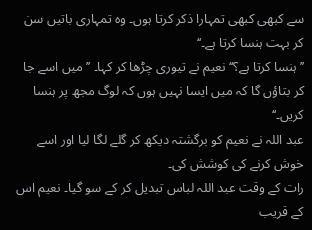سے کبھی کبھی تمہارا ذکر کرتا ہوں۔ وہ تمہاری باتیں سن کر بہت ہنسا کرتا ہے۔‘‘
’’ہنسا کرتا ہے؟‘‘ نعیم نے تیوری چڑھا کر کہا۔ ’’ میں اسے جا کر بتاؤں گا کہ میں ایسا نہیں ہوں کہ لوگ مجھ پر ہنسا کریں۔‘‘
عبد اللہ نے نعیم کو برگشتہ دیکھ کر گلے لگا لیا اور اسے خوش کرنے کی کوشش کی۔
رات کے وقت عبد اللہ لباس تبدیل کر کے سو گیا۔ نعیم اس کے قریب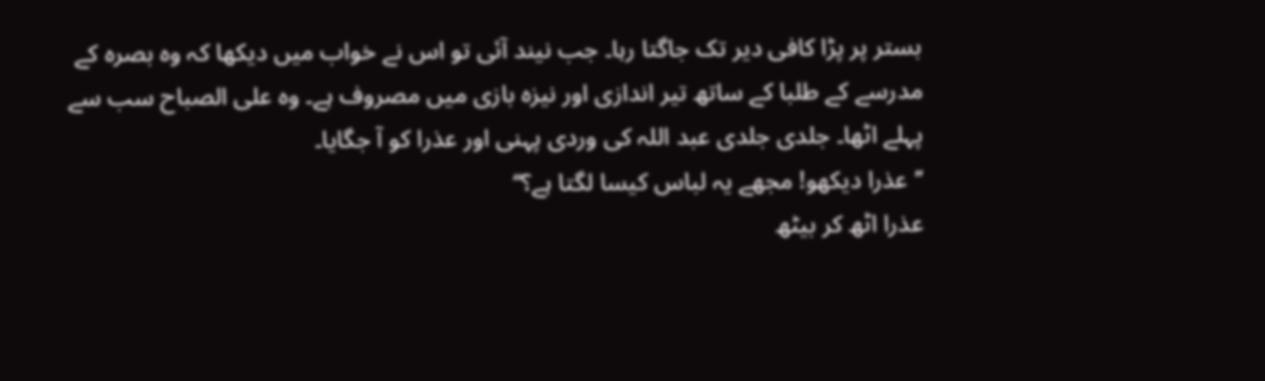بستر پر پڑا کافی دیر تک جاگتا رہا۔ جب نیند آئی تو اس نے خواب میں دیکھا کہ وہ بصرہ کے مدرسے کے طلبا کے ساتھ تیر اندازی اور نیزہ بازی میں مصروف ہے۔ وہ علی الصباح سب سے پہلے اٹھا۔ جلدی جلدی عبد اللہ کی وردی پہنی اور عذرا کو آ جگایا۔
’’عذرا دیکھو! مجھے یہ لباس کیسا لگتا ہے؟‘‘
عذرا اٹھ کر بیٹھ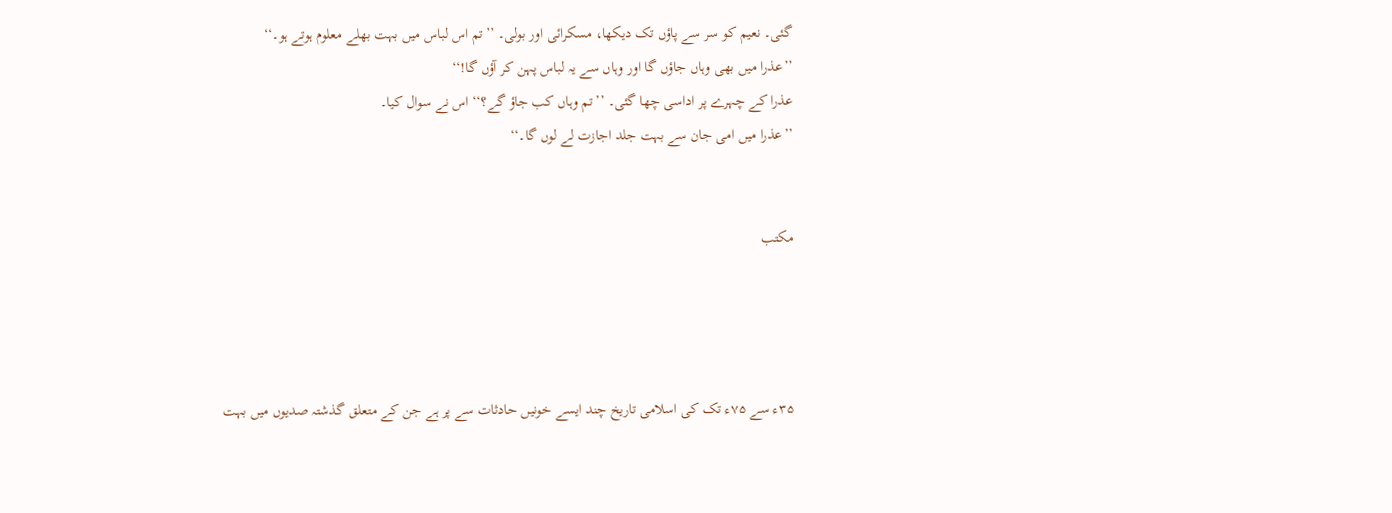گئی۔ نعیم کو سر سے پاؤں تک دیکھا، مسکرائی اور بولی۔ ’’تم اس لباس میں بہت بھلے معلوم ہوتے ہو۔‘‘
’’عذرا میں بھی وہاں جاؤں گا اور وہاں سے یہ لباس پہن کر آؤں گا!‘‘
عذرا کے چہرے پر اداسی چھا گئی۔ ’’تم وہاں کب جاؤ گے؟‘‘ اس نے سوال کیا۔
’’عذرا میں امی جان سے بہت جلد اجازت لے لوں گا۔‘‘


مکتب




۳۵ء سے ۷۵ء تک کی اسلامی تاریخ چند ایسے خونیں حادثات سے پر ہے جن کے متعلق گذشتہ صدیوں میں بہت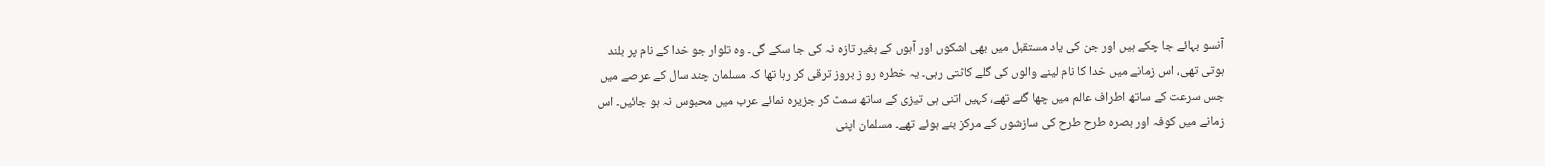آنسو بہائے جا چکے ہیں اور جن کی یاد مستقبل میں بھی اشکوں اور آہوں کے بغیر تازہ نہ کی جا سکے گی۔ وہ تلوار جو خدا کے نام پر بلند ہوتی تھی، اس زمانے میں خدا کا نام لینے والوں کی گلے کاٹتی رہی۔ یہ خطرہ رو ز بروز ترقی کر رہا تھا کہ مسلمان چند سال کے عرصے میں جس سرعت کے ساتھ اطراف عالم میں چھا گئے تھے، کہیں اتنی ہی تیزی کے ساتھ سمٹ کر جزیرہ نمائے عرب میں محبوس نہ ہو جائیں۔ اس زمانے میں کوفہ اور بصرہ طرح طرح کی سازشوں کے مرکز بنے ہوئے تھے۔ مسلمان اپنی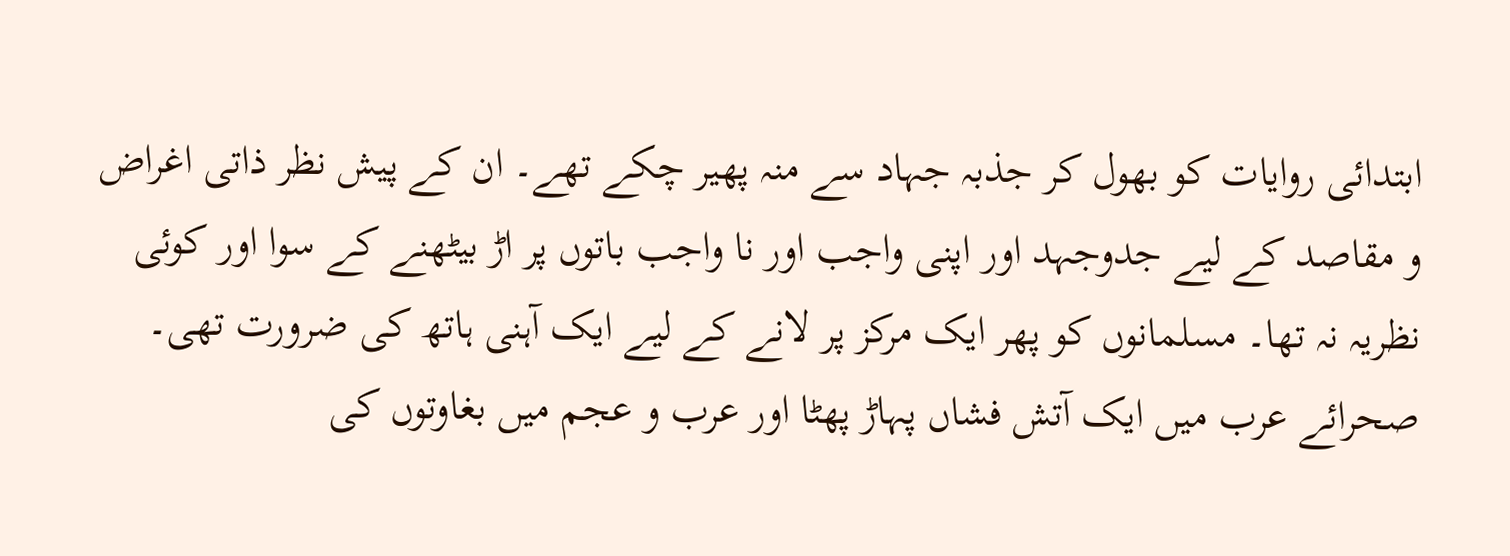ابتدائی روایات کو بھول کر جذبہ جہاد سے منہ پھیر چکے تھے۔ ان کے پیش نظر ذاتی اغراض و مقاصد کے لیے جدوجہد اور اپنی واجب اور نا واجب باتوں پر اڑ بیٹھنے کے سوا اور کوئی نظریہ نہ تھا۔ مسلمانوں کو پھر ایک مرکز پر لانے کے لیے ایک آہنی ہاتھ کی ضرورت تھی۔
صحرائے عرب میں ایک آتش فشاں پہاڑ پھٹا اور عرب و عجم میں بغاوتوں کی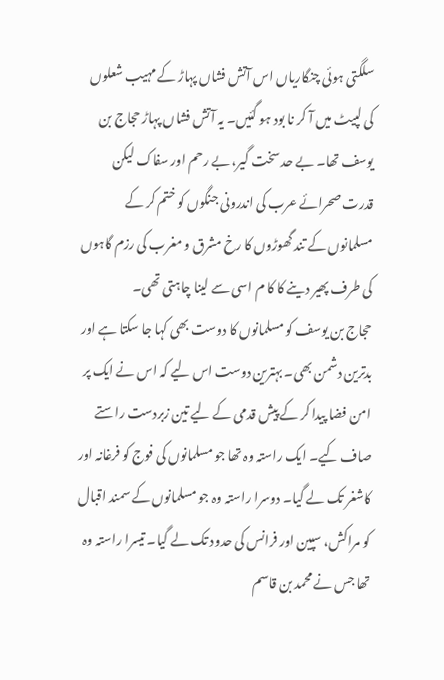سلگتی ہوئی چنگاریاں اس آتش فشاں پہاڑ کے مہیب شعلوں کی لپیٹ میں آ کر نا بود ہو گئیں۔ یہ آتش فشاں پہاڑ حجاج بن یوسف تھا۔ بے حد سخت گیر، بے رحم اور سفاک لیکن قدرت صحرائے عرب کی اندرونی جنگوں کو ختم کر کے مسلمانوں کے تند گھوڑوں کا رخ مشرق و مغرب کی رزم گاہوں کی طرف پھیر دینے کا کا م اسی سے لینا چاہتی تھی۔
حجاج بن یوسف کو مسلمانوں کا دوست بھی کہا جا سکتا ہے اور بدترین دشمن بھی۔ بہترین دوست اس لیے کہ اس نے ایک پر امن فضا پیدا کر کے پیش قدمی کے لیے تین زبردست راستے صاف کیے۔ ایک راستہ وہ تھا جو مسلمانوں کی فوج کو فرغانہ اور کاشغر تک لے گیا۔ دوسرا راستہ وہ جو مسلمانوں کے سمند اقبال کو مراکش، سپین اور فرانس کی حدود تک لے گیا۔ تیسرا راستہ وہ تھا جس نے محمد بن قاسم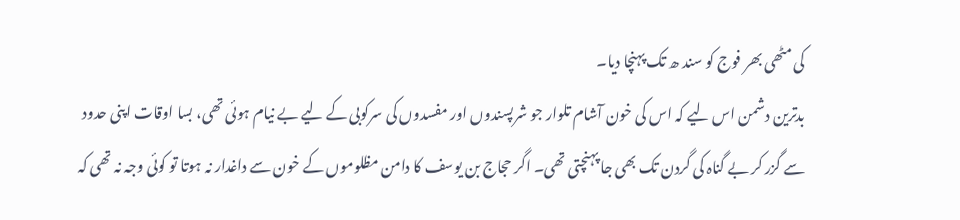کی مٹھی بھر فوج کو سند ھ تک پہنچا دیا۔
بدترین دشمن اس لیے کہ اس کی خون آشام تلوار جو شرپسندوں اور مفسدوں کی سرکوبی کے لیے بے نیام ہوئی تھی، بسا اوقات اپنی حدود سے گزر کر بے گناہ کی گردن تک بھی جا پہنچتی تھی۔ اگر حجاج بن یوسف کا دامن مظلوموں کے خون سے داغدار نہ ہوتا تو کوئی وجہ نہ تھی کہ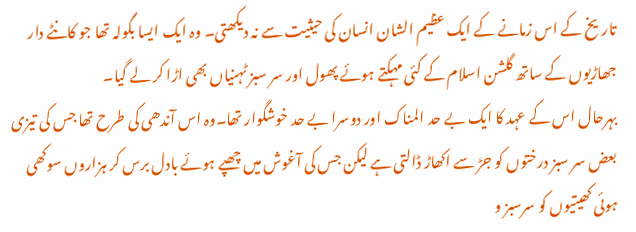تاریخ کے اس زمانے کے ایک عظیم الشان انسان کی حیثیت سے نہ دیکھتی۔ وہ ایک ایسا بگولہ تھا جو کانٹے دار جھاڑیوں کے ساتھ گلشن اسلام کے کئی مہکتے ہوئے پھول اور سر سبز ٹہنیاں بھی اڑا کر لے گیا۔
بہرحال اس کے عہد کا ایک بے حد المناک اور دوسرا بے حد خوشگوار تھا۔وہ اس آندھی کی طرح تھا جس کی تیزی بعض سر سبز درختوں کو جڑ سے اکھاڑ ڈالتی ہے لیکن جس کی آغوش میں چھپے ہوئے بادل برس کر ہزاروں سوکھی ہوئی کھیتیوں کو سرسبز و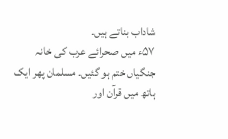شاداب بناتے ہیں۔
۵۷ء میں صحرائے عرب کی خانہ جنگیاں ختم ہو گئیں۔ مسلمان پھر ایک ہاتھ میں قرآن اور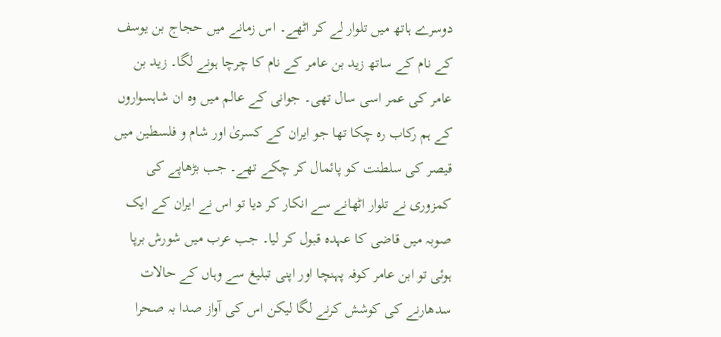دوسرے ہاتھ میں تلوار لے کر اٹھے۔ اس زمانے میں حجاج بن یوسف کے نام کے ساتھ زید بن عامر کے نام کا چرچا ہونے لگا۔ زید بن عامر کی عمر اسی سال تھی۔ جوانی کے عالم میں وہ ان شاہسواروں کے ہم رکاب رہ چکا تھا جو ایران کے کسریٰ اور شام و فلسطین میں قیصر کی سلطنت کو پائمال کر چکے تھے۔ جب بڑھاپے کی کمزوری نے تلوار اٹھانے سے انکار کر دیا تو اس نے ایران کے ایک صوبہ میں قاضی کا عہدہ قبول کر لیا۔ جب عرب میں شورش برپا ہوئی تو ابن عامر کوفہ پہنچا اور اپنی تبلیغ سے وہاں کے حالات سدھارنے کی کوشش کرنے لگا لیکن اس کی آواز صدا بہ صحرا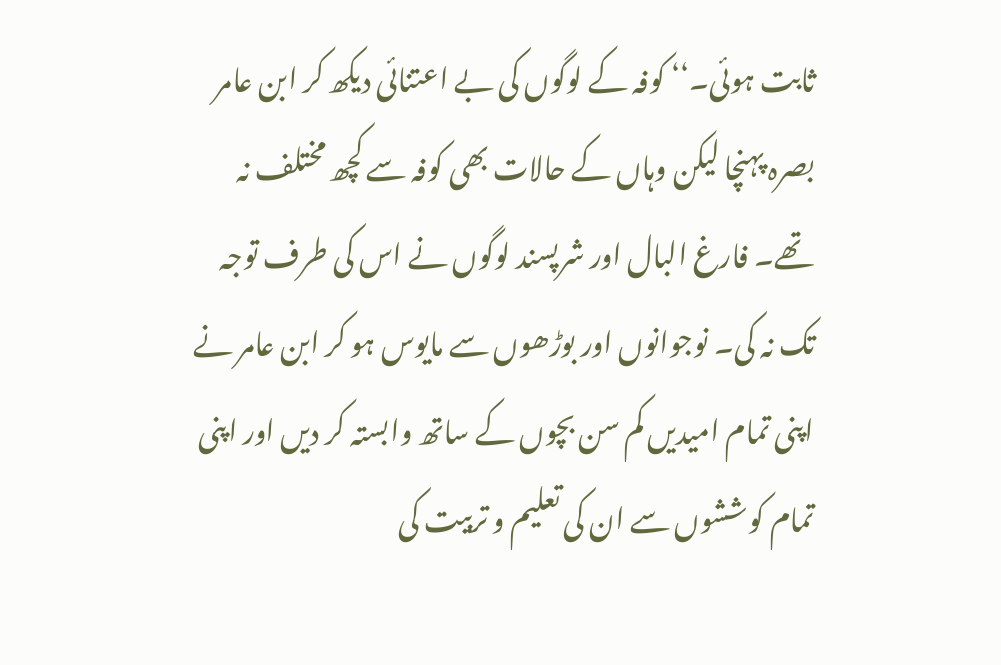ثابت ہوئی۔‘‘ کوفہ کے لوگوں کی بے اعتنائی دیکھ کر ابن عامر بصرہ پہنچا لیکن وہاں کے حالات بھی کوفہ سے کچھ مختلف نہ تھے۔ فارغ البال اور شرپسند لوگوں نے اس کی طرف توجہ تک نہ کی۔ نوجوانوں اور بوڑھوں سے مایوس ہو کر ابن عامر نے اپنی تمام امیدیں کم سن بچوں کے ساتھ وابستہ کر دیں اور اپنی تمام کوششوں سے ان کی تعلیم و تربیت کی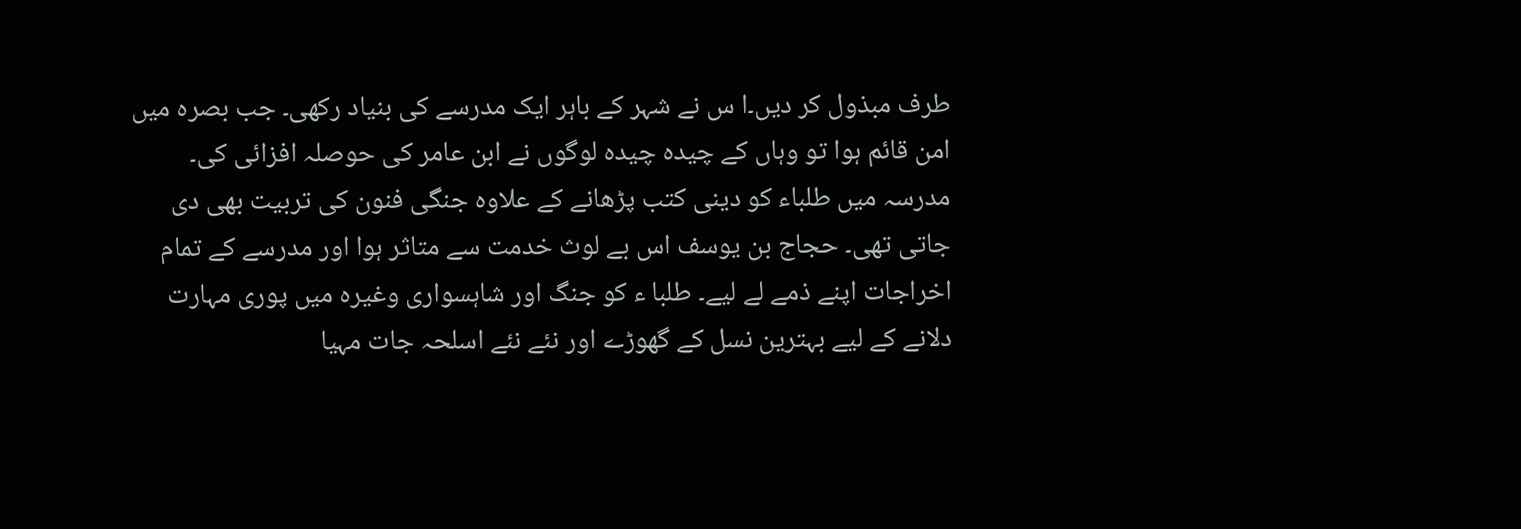طرف مبذول کر دیں۔ا س نے شہر کے باہر ایک مدرسے کی بنیاد رکھی۔ جب بصرہ میں امن قائم ہوا تو وہاں کے چیدہ چیدہ لوگوں نے ابن عامر کی حوصلہ افزائی کی۔ مدرسہ میں طلباء کو دینی کتب پڑھانے کے علاوہ جنگی فنون کی تربیت بھی دی جاتی تھی۔ حجاج بن یوسف اس بے لوث خدمت سے متاثر ہوا اور مدرسے کے تمام اخراجات اپنے ذمے لے لیے۔ طلبا ء کو جنگ اور شاہسواری وغیرہ میں پوری مہارت دلانے کے لیے بہترین نسل کے گھوڑے اور نئے نئے اسلحہ جات مہیا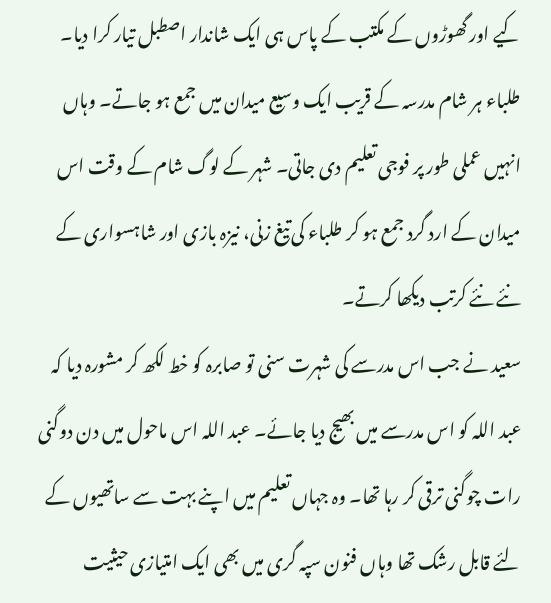کیے اور گھوڑوں کے مکتب کے پاس ہی ایک شاندار اصطبل تیار کرا دیا۔
طلباء ہر شام مدرسہ کے قریب ایک وسیع میدان میں جمع ہو جاتے۔ وہاں انہیں عملی طور پر فوجی تعلیم دی جاتی۔ شہر کے لوگ شام کے وقت اس میدان کے ارد گرد جمع ہو کر طلباء کی تیغ زنی، نیزہ بازی اور شاہسواری کے نئے نئے کرتب دیکھا کرتے۔
سعید نے جب اس مدرسے کی شہرت سنی تو صابرہ کو خط لکھ کر مشورہ دیا کہ عبد اللہ کو اس مدرسے میں بھیج دیا جائے۔ عبد اللہ اس ماحول میں دن دوگنی رات چوگنی ترقی کر رہا تھا۔ وہ جہاں تعلیم میں اپنے بہت سے ساتھیوں کے لئے قابل رشک تھا وہاں فنون سپہ گری میں بھی ایک امتیازی حیثیت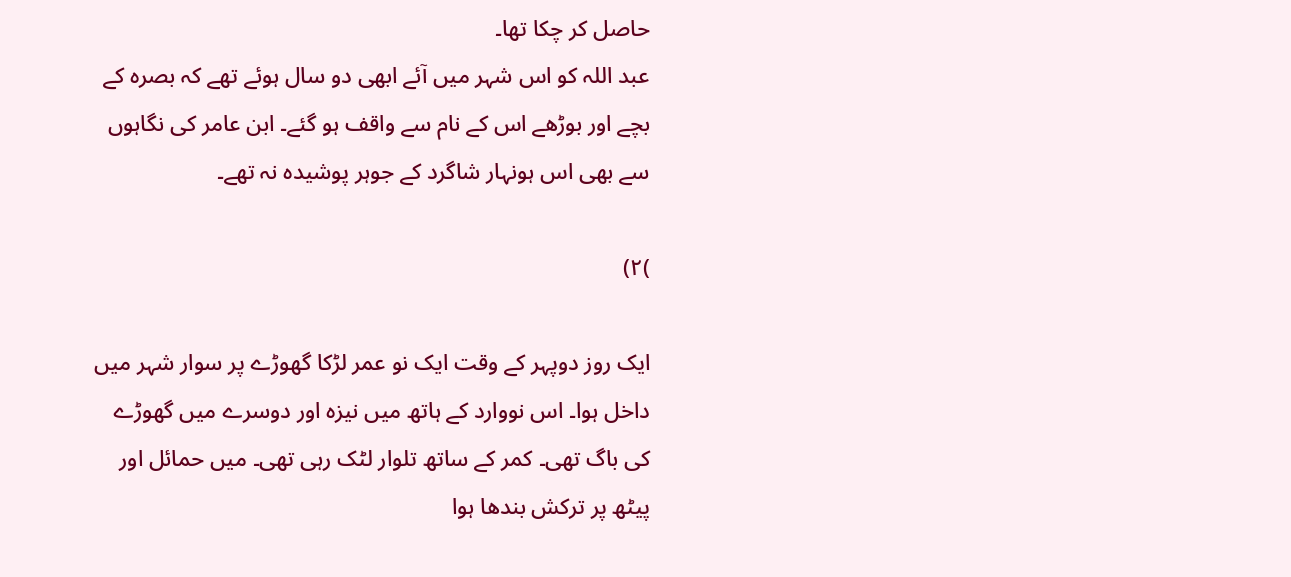حاصل کر چکا تھا۔
عبد اللہ کو اس شہر میں آئے ابھی دو سال ہوئے تھے کہ بصرہ کے بچے اور بوڑھے اس کے نام سے واقف ہو گئے۔ ابن عامر کی نگاہوں سے بھی اس ہونہار شاگرد کے جوہر پوشیدہ نہ تھے۔

)۲)

ایک روز دوپہر کے وقت ایک نو عمر لڑکا گھوڑے پر سوار شہر میں داخل ہوا۔ اس نووارد کے ہاتھ میں نیزہ اور دوسرے میں گھوڑے کی باگ تھی۔ کمر کے ساتھ تلوار لٹک رہی تھی۔ میں حمائل اور پیٹھ پر ترکش بندھا ہوا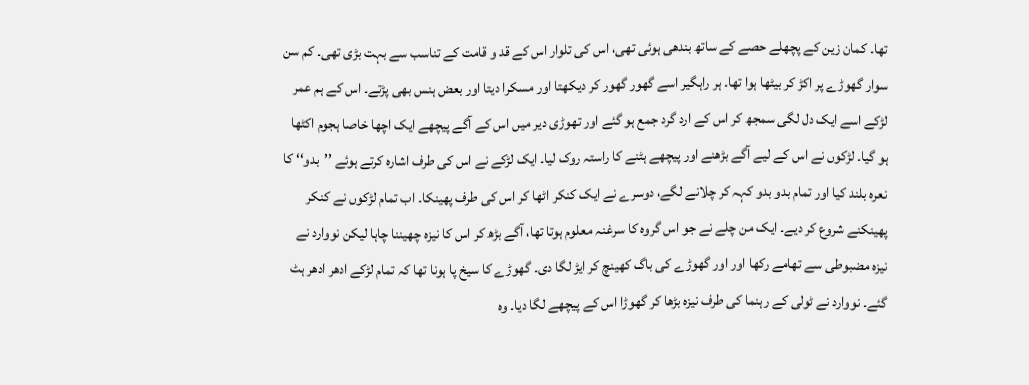تھا۔ کمان زین کے پچھلے حصے کے ساتھ بندھی ہوئی تھی، اس کی تلوار اس کے قد و قامت کے تناسب سے بہت بڑی تھی۔ کم سن سوار گھوڑے پر اکڑ کر بیٹھا ہوا تھا۔ ہر راہگیر اسے گھور گھور کر دیکھتا اور مسکرا دیتا اور بعض ہنس بھی پڑتے۔ اس کے ہم عمر لڑکے اسے ایک دل لگی سمجھ کر اس کے ارد گرد جمع ہو گئے اور تھوڑی دیر میں اس کے آگے پیچھے ایک اچھا خاصا ہجوم اکٹھا ہو گیا۔ لڑکوں نے اس کے لیے آگے بڑھنے اور پیچھے ہٹنے کا راستہ روک لیا۔ ایک لڑکے نے اس کی طرف اشارہ کرتے ہوئے ’’بدو‘‘ کا نعرہ بلند کیا اور تمام بدو بدو کہہ کر چلانے لگے، دوسرے نے ایک کنکر اٹھا کر اس کی طرف پھینکا۔ اب تمام لڑکوں نے کنکر پھینکنے شروع کر دیے۔ ایک من چلے نے جو اس گروہ کا سرغنہ معلوم ہوتا تھا، آگے بڑھ کر اس کا نیزہ چھیننا چاہا لیکن نووارد نے نیزہ مضبوطی سے تھامے رکھا اور اور گھوڑے کی باگ کھینچ کر ایڑ لگا دی۔ گھوڑے کا سیخ پا ہونا تھا کہ تمام لڑکے ادھر ادھر ہٹ گئے۔ نووارد نے ٹولی کے رہنما کی طرف نیزہ بڑھا کر گھوڑا اس کے پیچھے لگا دیا۔ وہ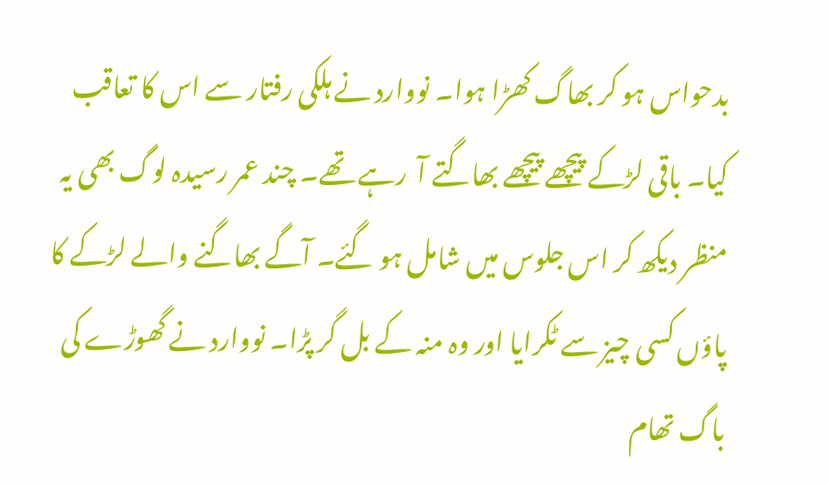بدحواس ہو کر بھاگ کھڑا ہوا۔ نووارد نے ہلکی رفتار سے اس کا تعاقب کیا۔ باقی لڑکے پیچھے پیچھے بھاگتے آ  رہے تھے۔ چند عمر رسیدہ لوگ بھی یہ منظر دیکھ کر اس جلوس میں شامل ہو گئے۔ آگے بھاگنے والے لڑکے کا پاؤں کسی چیز سے ٹکرایا اور وہ منہ کے بل گر پڑا۔ نووارد نے گھوڑے کی باگ تھام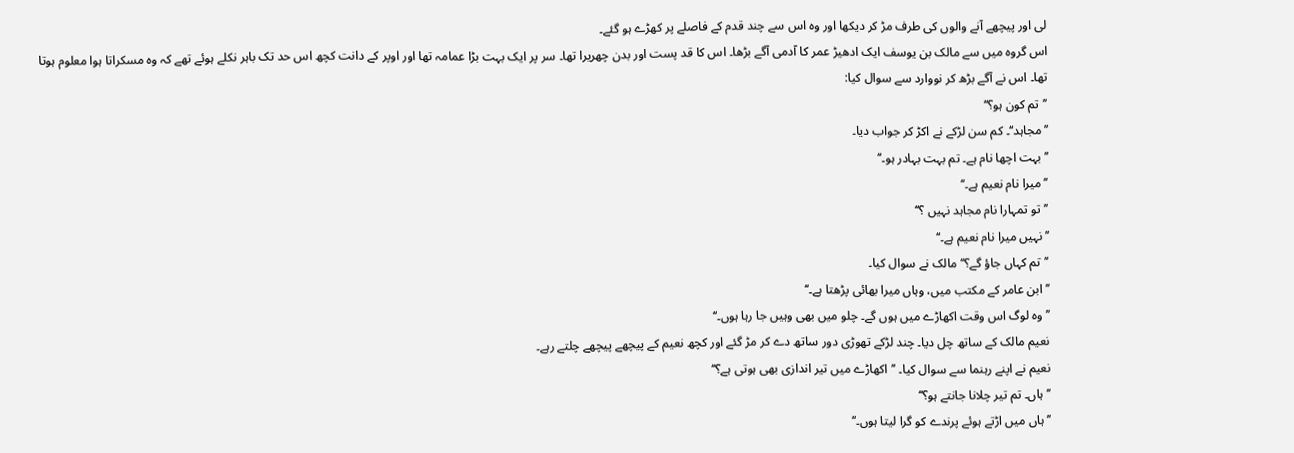لی اور پیچھے آنے والوں کی طرف مڑ کر دیکھا اور وہ اس سے چند قدم کے فاصلے پر کھڑے ہو گئے۔
اس گروہ میں سے مالک بن یوسف ایک ادھیڑ عمر کا آدمی آگے بڑھا۔ اس کا قد پست اور بدن چھریرا تھا۔ سر پر ایک بہت بڑا عمامہ تھا اور اوپر کے دانت کچھ اس حد تک باہر نکلے ہوئے تھے کہ وہ مسکراتا ہوا معلوم ہوتا تھا۔ اس نے آگے بڑھ کر نووارد سے سوال کیا:
’’تم کون ہو؟‘‘
’’مجاہد‘‘۔ کم سن لڑکے نے اکڑ کر جواب دیا۔
’’بہت اچھا نام ہے۔ تم بہت بہادر ہو۔‘‘
’’میرا نام نعیم ہے۔‘‘
’’تو تمہارا نام مجاہد نہیں ؟‘‘
’’نہیں میرا نام نعیم ہے۔‘‘
’’تم کہاں جاؤ گے؟‘‘ مالک نے سوال کیا۔
’’ابن عامر کے مکتب میں، وہاں میرا بھائی پڑھتا ہے۔‘‘
’’وہ لوگ اس وقت اکھاڑے میں ہوں گے۔ چلو میں بھی وہیں جا رہا ہوں۔‘‘
نعیم مالک کے ساتھ چل دیا۔ چند لڑکے تھوڑی دور ساتھ دے کر مڑ گئے اور کچھ نعیم کے پیچھے پیچھے چلتے رہے۔
نعیم نے اپنے رہنما سے سوال کیا۔ ’’اکھاڑے میں تیر اندازی بھی ہوتی ہے؟‘‘
’’ہاں۔ تم تیر چلانا جانتے ہو؟‘‘
’’ہاں میں اڑتے ہوئے پرندے کو گرا لیتا ہوں۔‘‘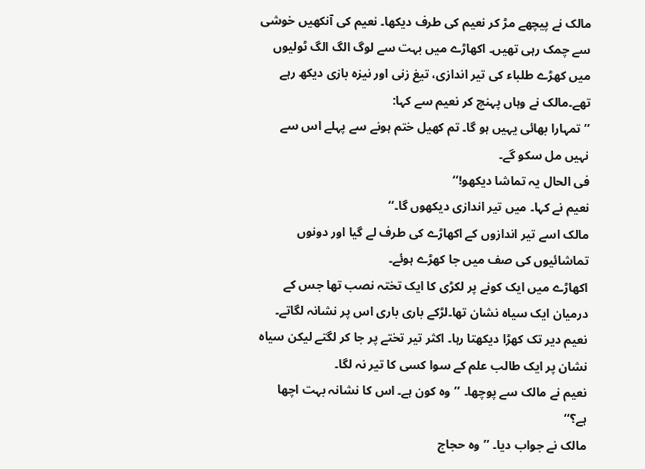مالک نے پیچھے مڑ کر نعیم کی طرف دیکھا۔ نعیم کی آنکھیں خوشی سے چمک رہی تھیں۔ اکھاڑے میں بہت سے لوگ الگ الگ ٹولیوں میں کھڑے طلباء کی تیر اندازی، تیغ زنی اور نیزہ بازی دیکھ رہے تھے۔مالک نے وہاں پہنچ کر نعیم سے کہا:
’’تمہارا بھائی یہیں ہو گا۔ تم کھیل ختم ہونے سے پہلے اس سے نہیں مل سکو گے۔
فی الحال یہ تماشا دیکھو!‘‘
نعیم نے کہا۔ میں تیر اندازی دیکھوں گا۔‘‘
مالک اسے تیر اندازوں کے اکھاڑے کی طرف لے گیا اور دونوں تماشائیوں کی صف میں جا کھڑے ہوئے۔
اکھاڑے میں ایک کونے پر لکڑی کا ایک تختہ نصب تھا جس کے درمیان ایک سیاہ نشان تھا۔لڑکے باری باری اس پر نشانہ لگاتے۔ نعیم دیر تک کھڑا دیکھتا رہا۔ اکثر تیر تختے پر جا کر لگتے لیکن سیاہ نشان پر ایک طالب علم کے سوا کسی کا تیر نہ لگا۔
نعیم نے مالک سے پوچھا۔ ’’وہ کون ہے۔ اس کا نشانہ بہت اچھا ہے؟‘‘
مالک نے جواب دیا۔ ’’وہ حجاج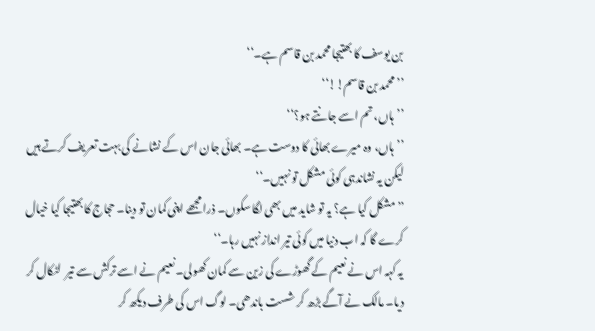بن یوسف کا بھتیجا محمد بن قاسم ہے۔‘‘
’’محمد بن قاسم!!‘‘
’’ہاں، تم اسے جانتے ہو؟‘‘
’’ہاں، وہ میرے بھائی کا دوست ہے۔ بھائی جان اس کے نشانے کی بہت تعریف کرتے ہیں لیکن یہ نشاندہی کوئی مشکل تو نہیں۔‘‘
’’مشکل کیا ہے؟ یہ تو شاید میں بھی لگا سکوں۔ ذرا مجھے اپنی کمان تو دینا۔ حجاج کا بھتیجا کیا خیال کرے گا کہ اب دنیا میں کوئی تیر انداز نہیں رہا۔‘‘
یہ کہہ اس نے نعیم کے گھوڑے کی زین سے کمان کھولی۔ نعیم نے اسے ترکش سے تیر  لٹکال کر دیا۔ مالک نے آگے بڑھ کر شست باندھی۔ لوگ اس کی طرف دیکھ کر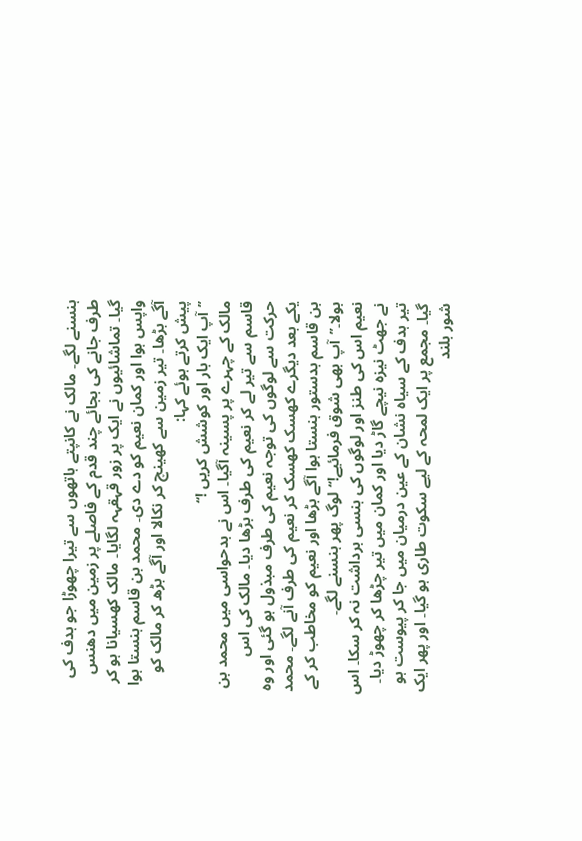ہنسنے لگے۔ مالک نے کانپتے ہاتھوں سے تیرا چھوڑا جو ہدف کی طرف جانے کی بجائے چند قدم کے فاصلے پر زمین میں دھنس گیا۔ تماشائیوں نے ایک پر زور قہقہہ لگایا۔ مالک کھسیانا ہو کر واپس ہوا اور کمان نعیم کو دے دی۔ محمد بن قاسم ہنستا ہوا آگے بڑھا۔ تیر زمین سے کھینچ کر نکالا اور آگے بڑھ کر مالک کو پیش کرتے ہوئے کہا:
’’آپ ایک بار اور کوشش کریں !‘‘
مالک کے چہرے پر پسینہ آگیا۔ اس نے بدحواسی میں محمد بن قاسم سے تیر لے کر نعیم کی طرف بڑھا دیا۔ مالک کی اس حرکت سے لوگوں کی توجہ نعیم کی طرف مبذول ہو گئی اور وہ یکے بعد دیگرے کھسک کھسک کر نعیم کی طرف آنے لگے۔ محمد بن قاسم بدستور ہنستا ہوا آگے بڑھا اور نعیم کو مخاطب کر کے بولا۔’’آپ بھی شوق فرمائیے!‘‘ لوگ پھر ہنسنے لگے۔
نعیم اس کی طنز اور لوگوں کی ہنسی برداشت نہ کر سکا۔ اس نے جھٹ نیزہ نیچے گاڑ دیا اور کمان میں تیر چڑھا کر چھوڑ دیا۔ تیر ہدف کے سیاہ نشان کے عین درمیان میں جا کر پیوست ہو گیا۔ مجمع پر ایک لمحہ کے لیے سکوت طاری ہو گیا۔ اور پھر ایک شور بلند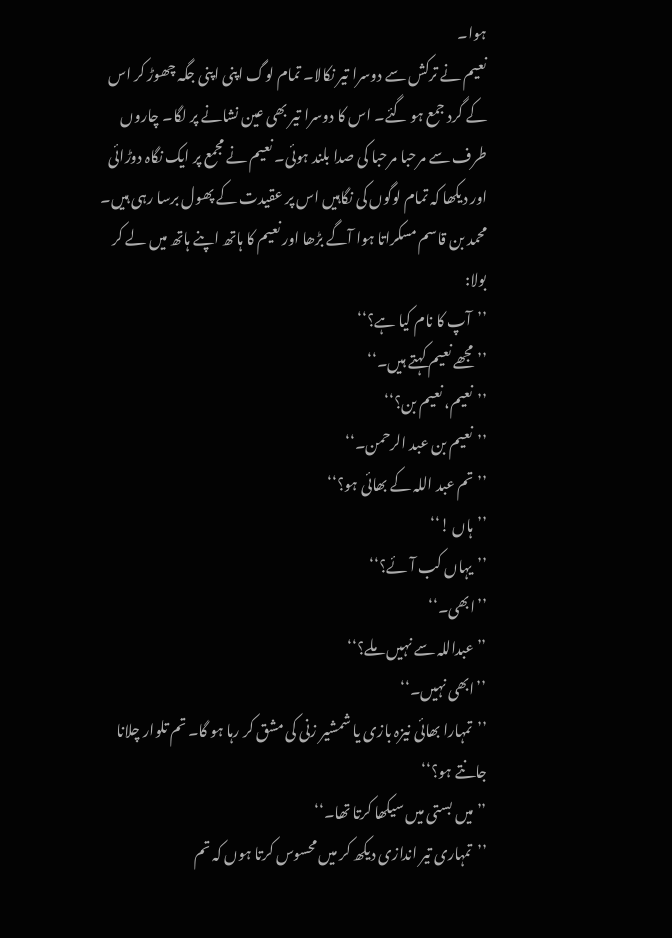ہوا۔
نعیم نے ترکش سے دوسرا تیر نکالا۔ تمام لوگ اپنی اپنی جگہ چھوڑ کر اس کے گرد جمع ہو گئے۔ اس کا دوسرا تیر بھی عین نشانے پر لگا۔ چاروں طرف سے مرحبا مرحبا کی صدا بلند ہوئی۔ نعیم نے مجمع پر ایک نگاہ دوڑائی اور دیکھا کہ تمام لوگوں کی نگاہیں اس پر عقیدت کے پھول برسا رہی ہیں۔ محمد بن قاسم مسکراتا ہوا آگے بڑھا اور نعیم کا ہاتھ اپنے ہاتھ میں لے کر بولا:
’’آپ کا نام کیا ہے؟‘‘
’’مجھے نعیم کہتے ہیں۔‘‘
’’نعیم، نعیم بن؟‘‘
’’نعیم بن عبد الرحمن۔‘‘
’’تم عبد اللہ کے بھائی ہو؟‘‘
’’ہاں !‘‘
’’یہاں کب آئے؟‘‘
’’ابھی۔‘‘
’’عبداللہ سے نہیں ملے؟‘‘
’’ابھی نہیں۔‘‘
’’تمہارا بھائی نیزہ بازی یا شمشیر زنی کی مشق کر رہا ہو گا۔ تم تلوار چلانا جانتے ہو؟‘‘
’’میں بستی میں سیکھا کرتا تھا۔‘‘
’’تمہاری تیر اندازی دیکھ کر میں محسوس کرتا ہوں کہ تم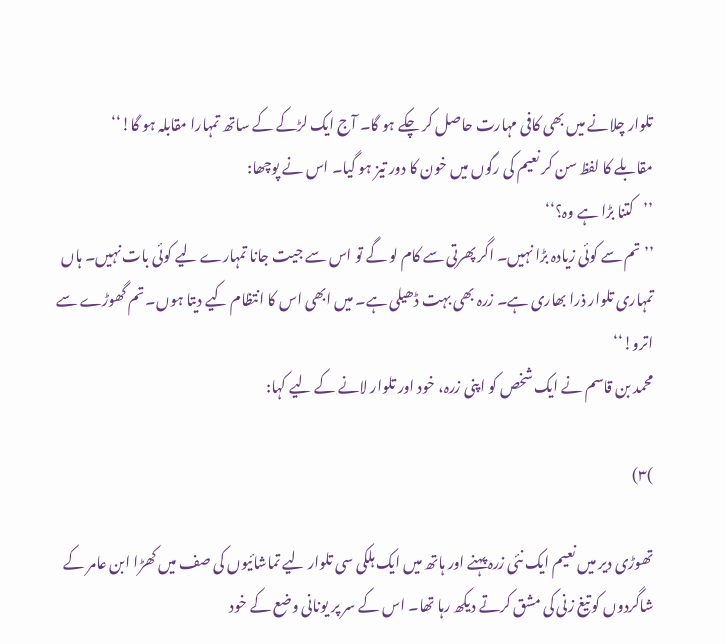تلوار چلانے میں بھی کافی مہارت حاصل کر چکے ہو گا۔ آج ایک لڑکے کے ساتھ تمہارا مقابلہ ہو گا!‘‘
مقابلے کا لفظ سن کر نعیم کی رگوں میں خون کا دور تیز ہو گیا۔ اس نے پوچھا:
’’کتنا بڑا ہے وہ؟‘‘
’’تم سے کوئی زیادہ بڑا نہیں۔ اگر پھرتی سے کام لو گے تو اس سے جیت جانا تمہارے لیے کوئی بات نہیں۔ ہاں تمہاری تلوار ذرا بھاری ہے۔ زرہ بھی بہت ڈھیلی ہے۔ میں ابھی اس کا انتظام کیے دیتا ہوں۔ تم گھوڑے سے اترو!‘‘
محمد بن قاسم نے ایک شخص کو اپنی زرہ، خود اور تلوار لانے کے لیے کہا:

)۳)

تھوڑی دیر میں نعیم ایک نئی زرہ پہنے اور ہاتھ میں ایک ہلکی سی تلوار لیے تماشائیوں کی صف میں کھڑا ابن عامر کے شاگردوں کو تیغ زنی کی مشق کرتے دیکھ رہا تھا۔ اس کے سر پر یونانی وضع کے خود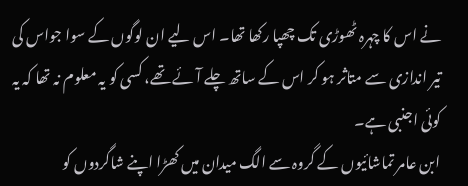نے اس کا چہرہ ٹھوڑی تک چھپا رکھا تھا۔ اس لیے ان لوگوں کے سوا جواس کی تیر اندازی سے متاثر ہو کر اس کے ساتھ چلے آئے تھے، کسی کو یہ معلوم نہ تھا کہ یہ کوئی اجنبی ہے۔
ابن عامر تماشائیوں کے گروہ سے الگ میدان میں کھڑا اپنے شاگردوں کو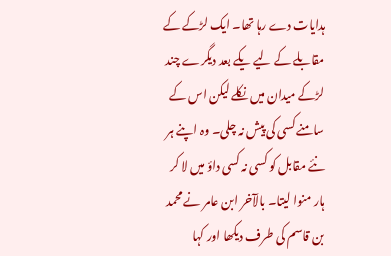ہدایات دے رہا تھا۔ ایک لڑکے کے مقابلے کے لیے یکے بعد دیگرے چند لڑکے میدان میں نکلے لیکن اس کے سامنے کسی کی پیش نہ چلی۔ وہ اپنے ہر نئے مقابل کو کسی نہ کسی داؤ میں لا کر ہار منوا لیتا۔ بالآخر ابن عامر نے محمد بن قاسم کی طرف دیکھا اور کہا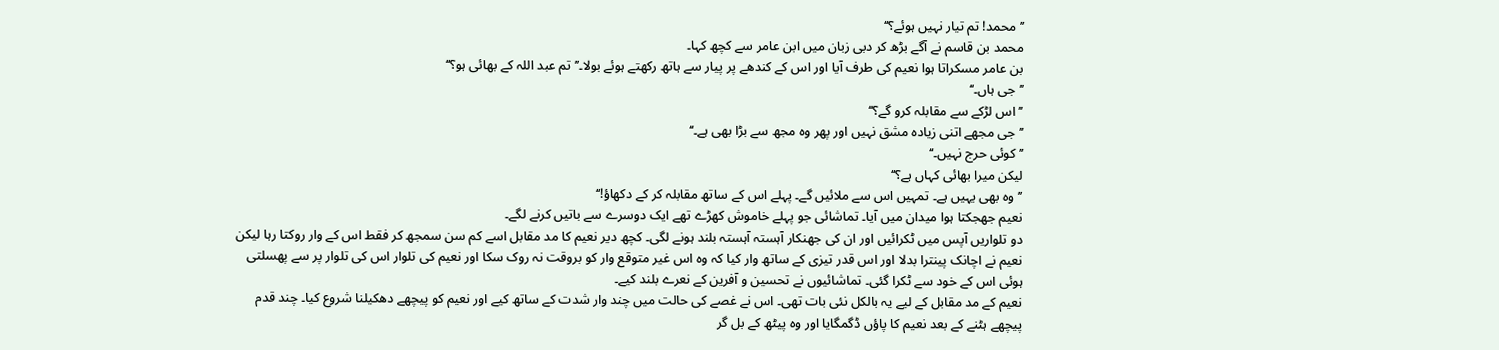’’محمد! تم تیار نہیں ہوئے؟‘‘
محمد بن قاسم نے آگے بڑھ کر دبی زبان میں ابن عامر سے کچھ کہا۔
بن عامر مسکراتا ہوا نعیم کی طرف آیا اور اس کے کندھے پر پیار سے ہاتھ رکھتے ہوئے بولا۔’’تم عبد اللہ کے بھائی ہو؟‘‘
’’جی ہاں۔‘‘
’’ اس لڑکے سے مقابلہ کرو گے؟‘‘
’’جی مجھے اتنی زیادہ مشق نہیں اور پھر وہ مجھ سے بڑا بھی ہے۔‘‘
’’کوئی حرج نہیں۔‘‘
لیکن میرا بھائی کہاں ہے؟‘‘
’’وہ بھی یہیں ہے۔ تمہیں اس سے ملائیں گے۔ پہلے اس کے ساتھ مقابلہ کر کے دکھاؤ!‘‘
نعیم جھجکتا ہوا میدان میں آیا۔ تماشائی جو پہلے خاموش کھڑے تھے ایک دوسرے سے باتیں کرنے لگے۔
دو تلواریں آپس میں ٹکرائیں اور ان کی جھنکار آہستہ آہستہ بلند ہونے لگی۔ کچھ دیر نعیم کا مد مقابل اسے کم سن سمجھ کر فقط اس کے وار روکتا رہا لیکن نعیم نے اچانک پینترا بدلا اور اس قدر تیزی کے ساتھ وار کیا کہ وہ اس غیر متوقع وار کو بروقت نہ روک سکا اور نعیم کی تلوار اس کی تلوار پر سے پھسلتی ہوئی اس کے خود سے ٹکرا گئی۔ تماشائیوں نے تحسین و آفرین کے نعرے بلند کیے۔
نعیم کے مد مقابل کے لیے یہ بالکل نئی بات تھی۔ اس نے غصے کی حالت میں چند وار شدت کے ساتھ کیے اور نعیم کو پیچھے دھکیلنا شروع کیا۔ چند قدم پیچھے ہٹنے کے بعد نعیم کا پاؤں ڈگمگایا اور وہ پیٹھ کے بل گر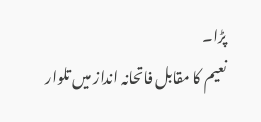پڑا۔
نعیم کا مقابل فاتحانہ انداز میں تلوار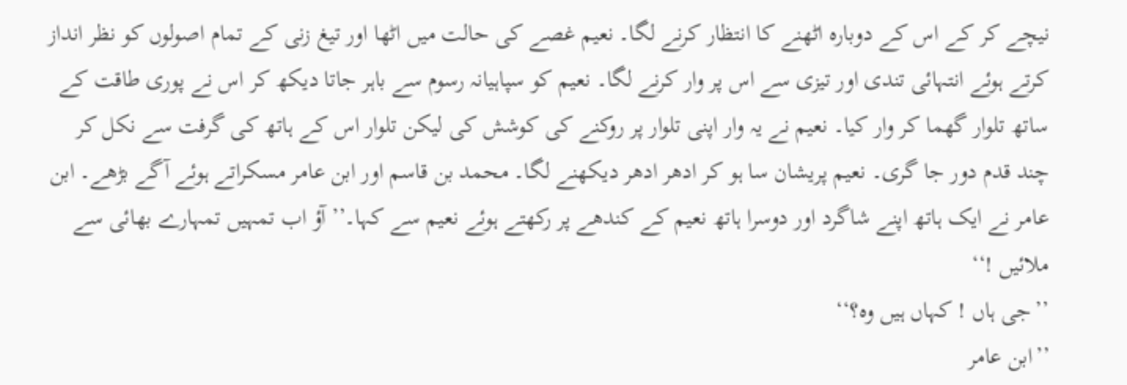نیچے کر کے اس کے دوبارہ اٹھنے کا انتظار کرنے لگا۔ نعیم غصے کی حالت میں اٹھا اور تیغ زنی کے تمام اصولوں کو نظر انداز کرتے ہوئے انتہائی تندی اور تیزی سے اس پر وار کرنے لگا۔ نعیم کو سپاہیانہ رسوم سے باہر جاتا دیکھ کر اس نے پوری طاقت کے ساتھ تلوار گھما کر وار کیا۔ نعیم نے یہ وار اپنی تلوار پر روکنے کی کوشش کی لیکن تلوار اس کے ہاتھ کی گرفت سے نکل کر چند قدم دور جا گری۔ نعیم پریشان سا ہو کر ادھر ادھر دیکھنے لگا۔ محمد بن قاسم اور ابن عامر مسکراتے ہوئے آگے بڑھے۔ ابن عامر نے ایک ہاتھ اپنے شاگرد اور دوسرا ہاتھ نعیم کے کندھے پر رکھتے ہوئے نعیم سے کہا۔’’آؤ اب تمہیں تمہارے بھائی سے ملائیں !‘‘
’’جی ہاں ! کہاں ہیں وہ؟‘‘
’’ابن عامر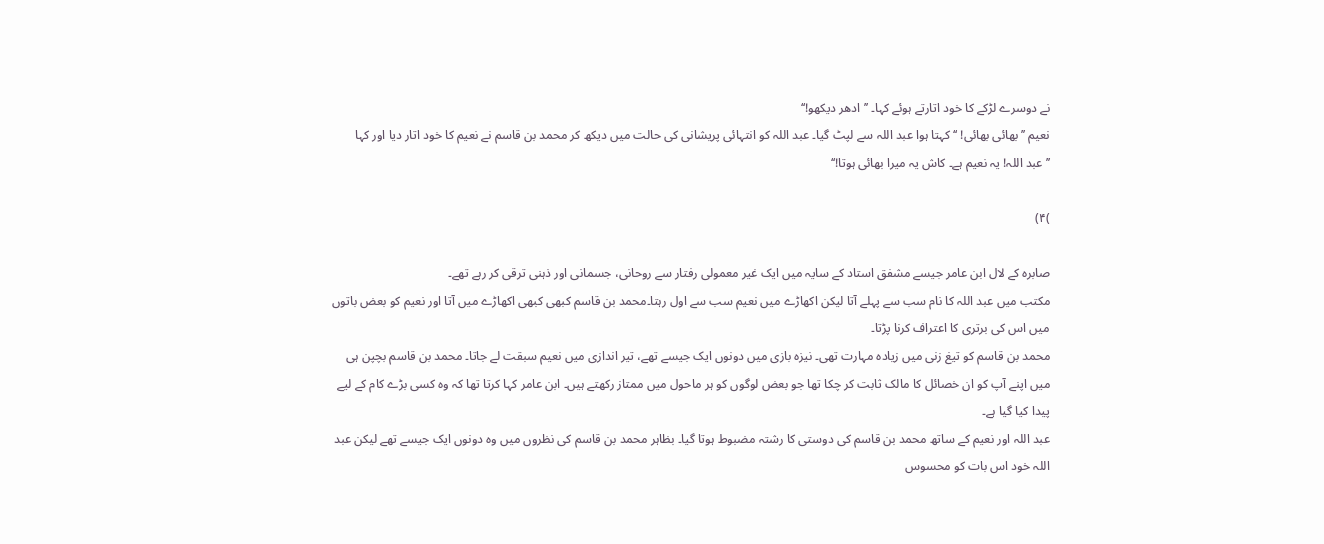نے دوسرے لڑکے کا خود اتارتے ہوئے کہا۔ ’’ادھر دیکھو!‘‘
نعیم ’’بھائی بھائی! ‘‘ کہتا ہوا عبد اللہ سے لپٹ گیا۔ عبد اللہ کو انتہائی پریشانی کی حالت میں دیکھ کر محمد بن قاسم نے نعیم کا خود اتار دیا اور کہا ’’عبد اللہ! یہ نعیم ہے۔ کاش یہ میرا بھائی ہوتا!‘‘

)۴)

صابرہ کے لال ابن عامر جیسے مشفق استاد کے سایہ میں ایک غیر معمولی رفتار سے روحانی، جسمانی اور ذہنی ترقی کر رہے تھے۔
مکتب میں عبد اللہ کا نام سب سے پہلے آتا لیکن اکھاڑے میں نعیم سب سے اول رہتا۔محمد بن قاسم کبھی کبھی اکھاڑے میں آتا اور نعیم کو بعض باتوں میں اس کی برتری کا اعتراف کرنا پڑتا۔
محمد بن قاسم کو تیغ زنی میں زیادہ مہارت تھی۔ نیزہ بازی میں دونوں ایک جیسے تھے، تیر اندازی میں نعیم سبقت لے جاتا۔ محمد بن قاسم بچپن ہی میں اپنے آپ کو ان خصائل کا مالک ثابت کر چکا تھا جو بعض لوگوں کو ہر ماحول میں ممتاز رکھتے ہیں۔ ابن عامر کہا کرتا تھا کہ وہ کسی بڑے کام کے لیے پیدا کیا گیا ہے۔
عبد اللہ اور نعیم کے ساتھ محمد بن قاسم کی دوستی کا رشتہ مضبوط ہوتا گیا۔ بظاہر محمد بن قاسم کی نظروں میں وہ دونوں ایک جیسے تھے لیکن عبد اللہ خود اس بات کو محسوس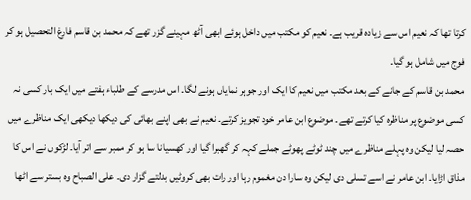کرتا تھا کہ نعیم اس سے زیادہ قریب ہے۔ نعیم کو مکتب میں داخل ہوئے ابھی آٹھ مہینے گزر تھے کہ محمد بن قاسم فارغ التحصیل ہو کر فوج میں شامل ہو گیا۔
محمد بن قاسم کے جانے کے بعد مکتب میں نعیم کا ایک اور جوہر نمایاں ہونے لگا۔ اس مدرسے کے طلباء ہفتے میں ایک بار کسی نہ کسی موضوع پر مناظرہ کیا کرتے تھے۔ موضوع ابن عامر خود تجویز کرتے۔ نعیم نے بھی اپنے بھائی کی دیکھا دیکھی ایک مناظرے میں حصہ لیا لیکن وہ پہلے مناظرے میں چند ٹوٹے پھوٹے جملے کہہ کر گھبرا گیا اور کھسیانا سا ہو کر ممبر سے اتر آیا۔ لڑکوں نے اس کا مذاق اڑایا۔ ابن عامر نے اسے تسلی دی لیکن وہ سارا دن مغموم رہا اور رات بھی کروٹیں بدلتے گزار دی۔ علی الصباح وہ بستر سے اٹھا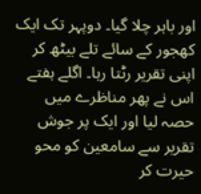اور باہر چلا گیا۔ دوپہر تک ایک کھجور کے سائے تلے بیٹھ کر اپنی تقریر رٹتا رہا۔ اگلے ہفتے اس نے پھر مناظرے میں حصہ لیا اور ایک پر جوش تقریر سے سامعین کو محو حیرت کر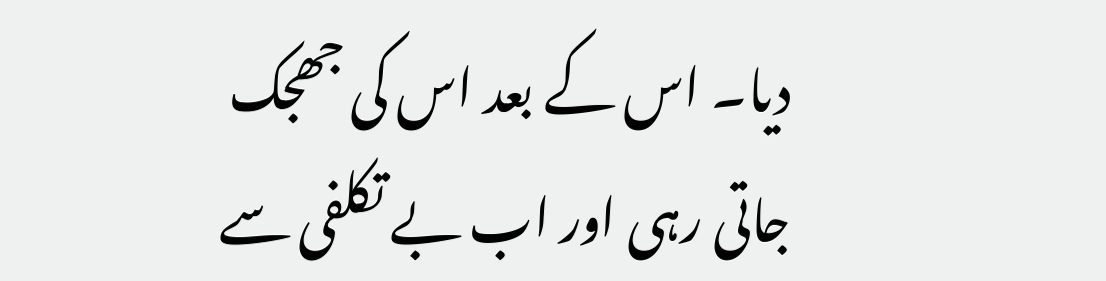دیا۔ اس کے بعد اس کی جھجک جاتی رہی اور اب بے تکلفی سے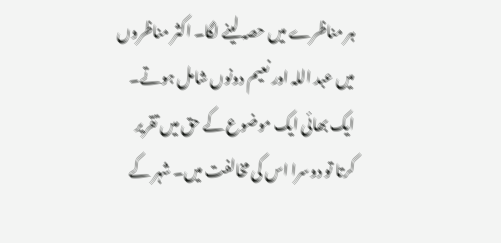ہر مناظرے میں حصہ لینے لگا۔ اکثر مناظروں میں عبد اللہ اور نعیم دونوں شامل ہوتے۔ ایک بھائی ایک موضوع کے حق میں تقریر کرتا تو دوسرا اس کی مخالفت میں۔ شہر کے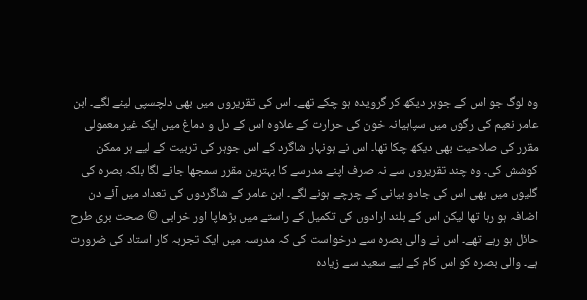وہ لوگ جو اس کے جوہر دیکھ کر گرویدہ ہو چکے تھے۔ اس کی تقریروں میں بھی دلچسپی لینے لگے۔ ابن عامر نعیم کی رگوں میں سپاہیانہ خون کی حرارت کے علاوہ اس کے دل و دماغ میں ایک غیر معمولی مقرر کی صلاحیت بھی دیکھ چکا تھا۔ اس نے ہونہار شاگرد کے اس جوہر کی تربیت کے لیے ہر ممکن کوشش کی۔ وہ چند تقریروں سے نہ صرف اپنے مدرسے کا بہترین مقرر سمجھا جانے لگا بلکہ بصرہ کی گلیوں میں بھی اس کی جادو بیانی کے چرچے ہونے لگے۔ ابن عامر کے شاگردوں کی تعداد میں آئے دن اضافہ ہو رہا تھا لیکن اس کے بلند ارادوں کی تکمیل کے راستے میں بڑھاپا اور خرابی © صحت بری طرح حائل ہو رہے تھے۔ اس نے والی بصرہ سے درخواست کی کہ مدرسہ میں ایک تجربہ کار استاد کی ضرورت ہے۔ والی بصرہ کو اس کام کے لیے سعید سے زیادہ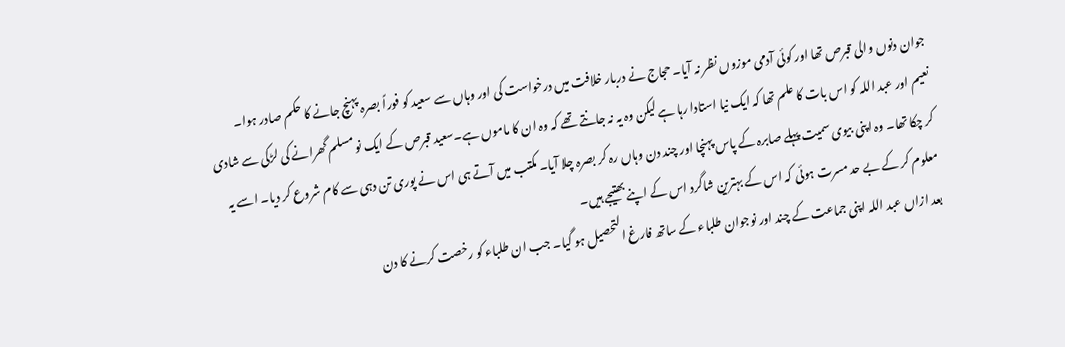جوان دنوں والی قبرص تھا اور کوئی آدمی موزوں نظر نہ آیا۔ حجاج نے دربار خلافت میں درخواست کی اور وہاں سے سعید کو فوراً بصرہ پہنچ جانے کا حکم صادر ہوا۔
نعیم اور عبد اللہ کو اس بات کا علم تھا کہ ایک نیا استادا رہا ہے لیکن وہ یہ نہ جانتے تھے کہ وہ ان کا ماموں ہے۔سعید قبرص کے ایک نو مسلم گھرانے کی لڑکی سے شادی کر چکا تھا۔ وہ اپنی بیوی سمیت پہلے صابرہ کے پاس پہنچا اور چند دن وہاں رہ کر بصرہ چلا آیا۔ مکتب میں آتے ہی اس نے پوری تن دہی سے کام شروع کر دیا۔ اسے یہ معلوم کر کے بے حد مسرت ہوئی کہ اس کے بہترین شاگرد اس کے اپنے بھتیجے ہیں۔
بعد ازاں عبد اللہ اپنی جماعت کے چند اور نوجوان طلباء کے ساتھ فارغ التحصیل ہو گیا۔ جب ان طلباء کو رخصت کرنے کا دن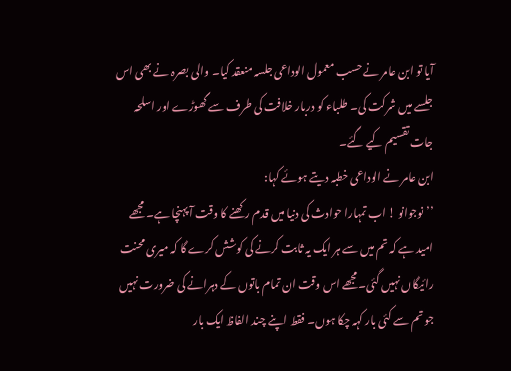آیا تو ابن عامر نے حسب معمول الوداعی جلسہ منعقد کیا۔ والی بصرہ نے بھی اس جلسے میں شرکت کی۔ طلباء کو دربار خلافت کی طرف سے گھوڑے اور اسلحہ جات تقسیم کیے گئے۔
ابن عامر نے الوداعی خطبہ دیتے ہوئے کہا:
’’نوجوانو ! اب تمہارا حوادث کی دنیا میں قدم رکھنے کا وقت آ پہنچا ہے۔ مجھے امید ہے کہ تم میں سے ہر ایک یہ ثابت کرنے کی کوشش کرے گا کہ میری محنت رائیگاں نہیں گئی۔مجھے اس وقت ان تمام باتوں کے دہرانے کی ضرورت نہیں جو تم سے کئی بار کہہ چکا ہوں۔ فقط اپنے چند الفاظ ایک بار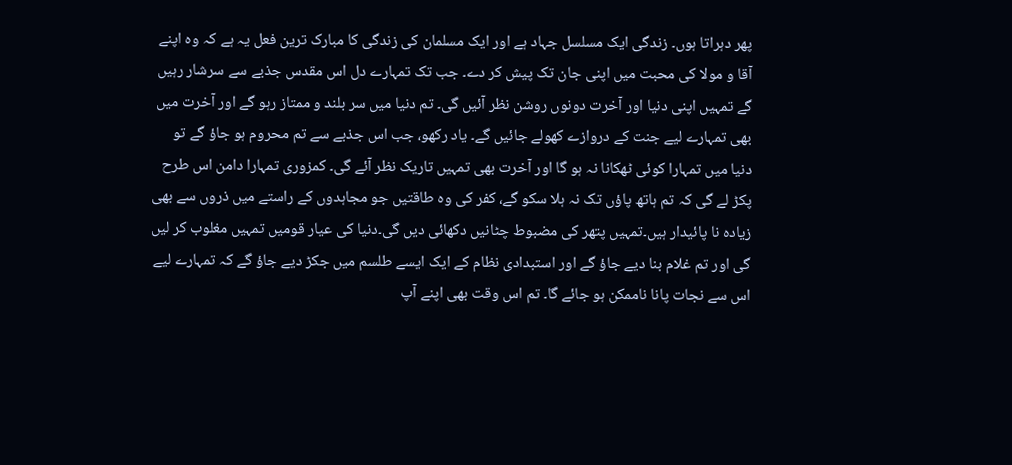پھر دہراتا ہوں۔ زندگی ایک مسلسل جہاد ہے اور ایک مسلمان کی زندگی کا مبارک ترین فعل یہ ہے کہ وہ اپنے آقا و مولا کی محبت میں اپنی جان تک پیش کر دے۔ جب تک تمہارے دل اس مقدس جذبے سے سرشار رہیں گے تمہیں اپنی دنیا اور آخرت دونوں روشن نظر آئیں گی۔ تم دنیا میں سر بلند و ممتاز رہو گے اور آخرت میں بھی تمہارے لیے جنت کے دروازے کھولے جائیں گے۔ یاد رکھو، جب اس جذبے سے تم محروم ہو جاؤ گے تو دنیا میں تمہارا کوئی ٹھکانا نہ ہو گا اور آخرت بھی تمہیں تاریک نظر آئے گی۔ کمزوری تمہارا دامن اس طرح پکڑ لے گی کہ تم ہاتھ پاؤں تک نہ ہلا سکو گے، کفر کی وہ طاقتیں جو مجاہدوں کے راستے میں ذروں سے بھی زیادہ نا پائیدار ہیں۔تمہیں پتھر کی مضبوط چٹانیں دکھائی دیں گی۔دنیا کی عیار قومیں تمہیں مغلوب کر لیں گی اور تم غلام بنا دیے جاؤ گے اور استبدادی نظام کے ایک ایسے طلسم میں جکڑ دیے جاؤ گے کہ تمہارے لیے اس سے نجات پانا ناممکن ہو جائے گا۔ تم اس وقت بھی اپنے آپ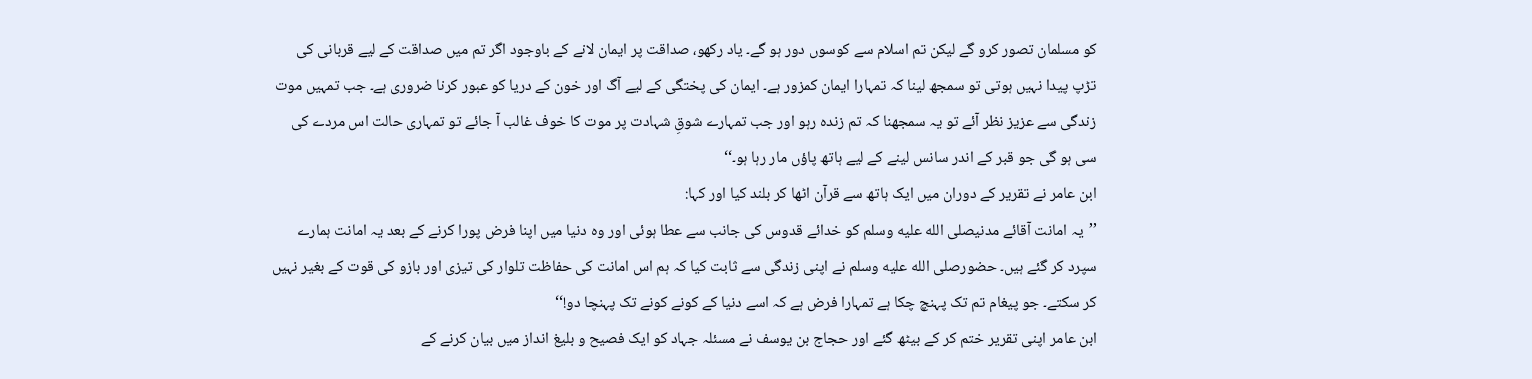کو مسلمان تصور کرو گے لیکن تم اسلام سے کوسوں دور ہو گے۔ یاد رکھو، صداقت پر ایمان لانے کے باوجود اگر تم میں صداقت کے لیے قربانی کی تڑپ پیدا نہیں ہوتی تو سمجھ لینا کہ تمہارا ایمان کمزور ہے۔ ایمان کی پختگی کے لیے آگ اور خون کے دریا کو عبور کرنا ضروری ہے۔ جب تمہیں موت زندگی سے عزیز نظر آئے تو یہ سمجھنا کہ تم زندہ رہو اور جب تمہارے شوقِ شہادت پر موت کا خوف غالب آ جائے تو تمہاری حالت اس مردے کی سی ہو گی جو قبر کے اندر سانس لینے کے لیے ہاتھ پاؤں مار رہا ہو۔‘‘
ابن عامر نے تقریر کے دوران میں ایک ہاتھ سے قرآن اٹھا کر بلند کیا اور کہا:
’’یہ امانت آقائے مدنیصلى الله عليه وسلم کو خدائے قدوس کی جانب سے عطا ہوئی اور وہ دنیا میں اپنا فرض پورا کرنے کے بعد یہ امانت ہمارے سپرد کر گئے ہیں۔ حضورصلى الله عليه وسلم نے اپنی زندگی سے ثابت کیا کہ ہم اس امانت کی حفاظت تلوار کی تیزی اور بازو کی قوت کے بغیر نہیں کر سکتے۔ جو پیغام تم تک پہنچ چکا ہے تمہارا فرض ہے کہ اسے دنیا کے کونے کونے تک پہنچا دو!‘‘
ابن عامر اپنی تقریر ختم کر کے بیٹھ گئے اور حجاج بن یوسف نے مسئلہ جہاد کو ایک فصیح و بلیغ انداز میں بیان کرنے کے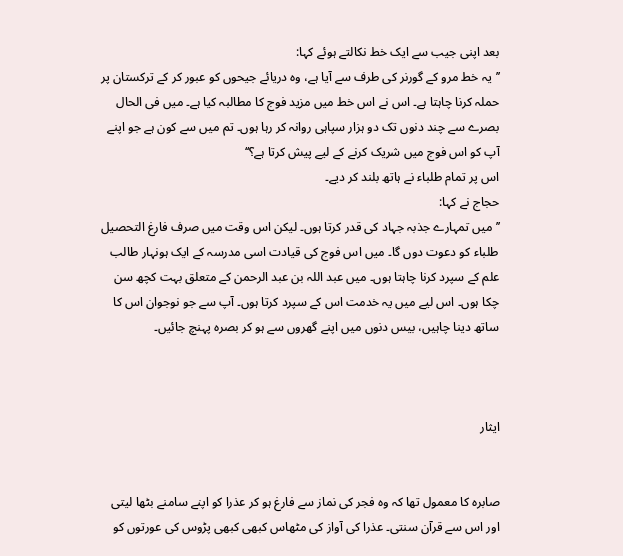بعد اپنی جیب سے ایک خط نکالتے ہوئے کہا:
’’یہ خط مرو کے گورنر کی طرف سے آیا ہے، وہ دریائے جیحوں کو عبور کر کے ترکستان پر حملہ کرنا چاہتا ہے۔ اس نے اس خط میں مزید فوج کا مطالبہ کیا ہے۔ میں فی الحال بصرے سے چند دنوں تک دو ہزار سپاہی روانہ کر رہا ہوں۔ تم میں سے کون ہے جو اپنے آپ کو اس فوج میں شریک کرنے کے لیے پیش کرتا ہے؟‘‘
اس پر تمام طلباء نے ہاتھ بلند کر دیے۔
حجاج نے کہا:
’’میں تمہارے جذبہ جہاد کی قدر کرتا ہوں۔ لیکن اس وقت میں صرف فارغ التحصیل طلباء کو دعوت دوں گا۔ میں اس فوج کی قیادت اسی مدرسہ کے ایک ہونہار طالب علم کے سپرد کرنا چاہتا ہوں۔ میں عبد اللہ بن عبد الرحمن کے متعلق بہت کچھ سن چکا ہوں۔ اس لیے میں یہ خدمت اس کے سپرد کرتا ہوں۔ آپ سے جو نوجوان اس کا ساتھ دینا چاہیں، بیس دنوں میں اپنے گھروں سے ہو کر بصرہ پہنچ جائیں۔



ایثار


صابرہ کا معمول تھا کہ وہ فجر کی نماز سے فارغ ہو کر عذرا کو اپنے سامنے بٹھا لیتی اور اس سے قرآن سنتی۔ عذرا کی آواز کی مٹھاس کبھی کبھی پڑوس کی عورتوں کو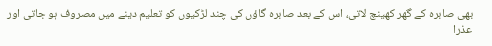بھی صابرہ کے گھر کھینچ لاتی، اس کے بعد صابرہ گاؤں کی چند لڑکیوں کو تعلیم دینے میں مصروف ہو جاتی اور عذرا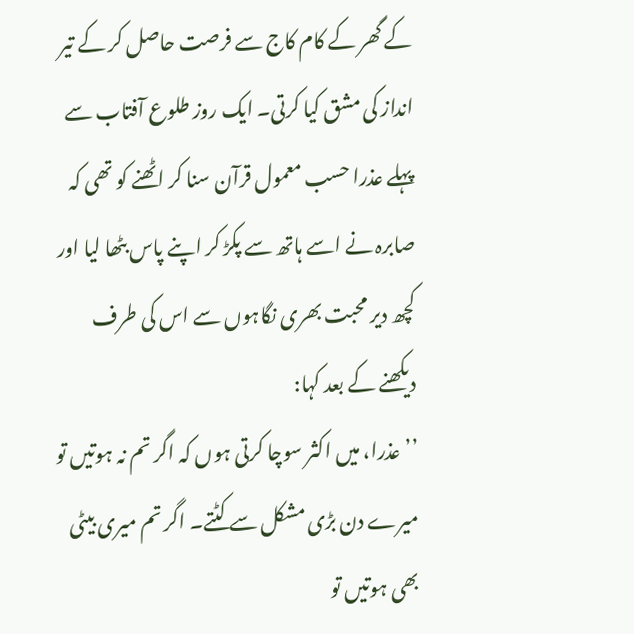کے گھر کے کام کاج سے فرصت حاصل کر کے تیر انداز کی مشق کیا کرتی۔ ایک روز طلوع آفتاب سے پہلے عذرا حسب معمول قرآن سنا کر اٹھنے کو تھی کہ صابرہ نے اسے ہاتھ سے پکڑ کر اپنے پاس بٹھا لیا اور کچھ دیر محبت بھری نگاہوں سے اس کی طرف دیکھنے کے بعد کہا:
’’عذرا، میں اکثر سوچا کرتی ہوں کہ اگر تم نہ ہوتیں تو میرے دن بڑی مشکل سے کٹتے۔ اگر تم میری بیٹی بھی ہوتیں تو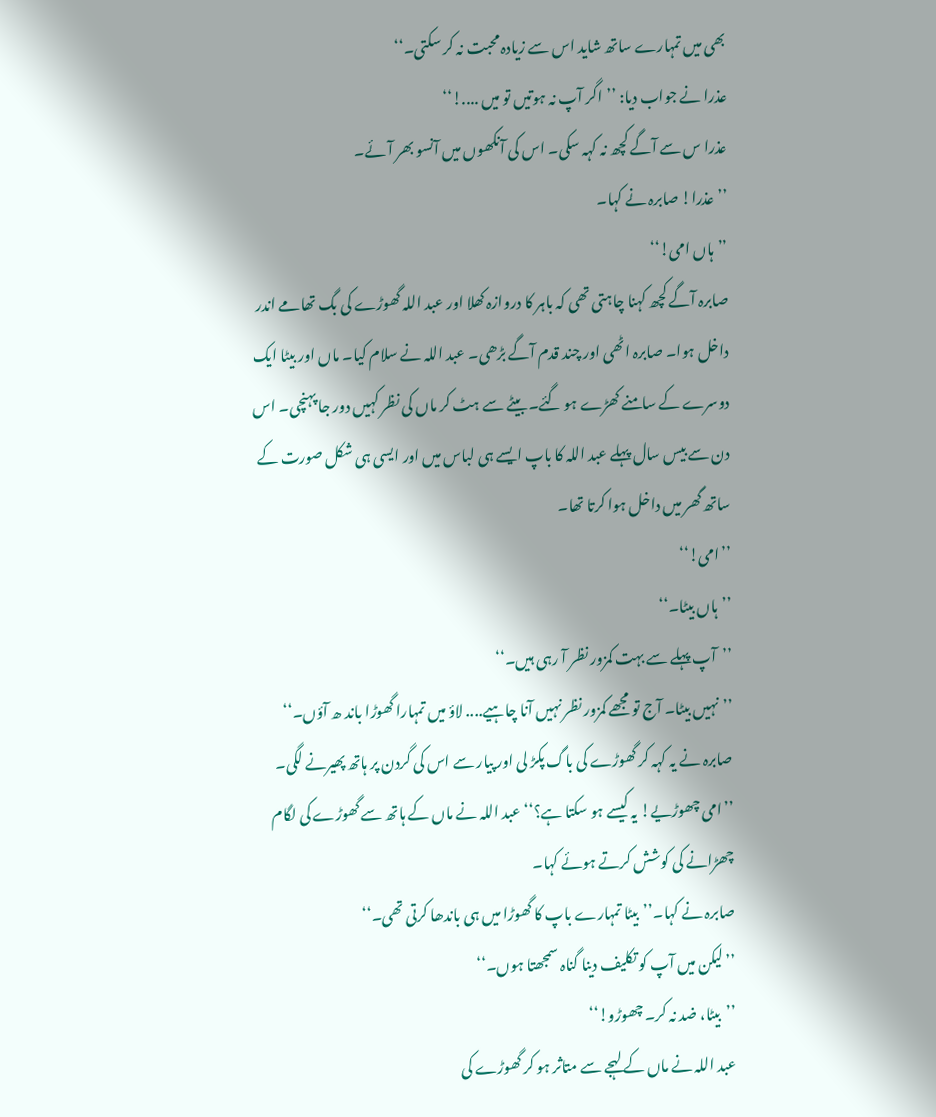بھی میں تمہارے ساتھ شاید اس سے زیادہ محبت نہ کر سکتی۔‘‘
عذرا نے جواب دیا: ’’اگر آپ نہ ہوتیں تو میں ....!‘‘
عذرا س سے آگے کچھ نہ کہہ سکی۔ اس کی آنکھوں میں آنسو بھر آئے۔
’’عذرا! صابرہ نے کہا۔
’’ہاں امی!‘‘
صابرہ آگے کچھ کہنا چاہتی تھی کہ باہر کا دروازہ کھلا اور عبد اللہ گھوڑے کی بگ تھامے اندر داخل ہوا۔ صابرہ اٹھی اور چند قدم آگے بڑھی۔ عبد اللہ نے سلام کیا۔ ماں اور بیٹا ایک دوسرے کے سامنے کھڑے ہو گئے۔ بیٹے سے ہٹ کر ماں کی نظر کہیں دور جا پہنچی۔ اس دن سے بیس سال پہلے عبد اللہ کا باپ ایسے ہی لباس میں اور ایسی ہی شکل صورت کے ساتھ گھر میں داخل ہوا کرتا تھا۔
’’امی!‘‘
’’ہاں بیٹا۔‘‘
’’آپ پہلے سے بہت کمزور نظر آ رہی ہیں۔‘‘
’’نہیں بیٹا۔ آج تو مجھے کمزور نظر نہیں آنا چاہیے.... لاؤ میں تمہارا گھوڑا باند ھ آؤں۔‘‘
صابرہ نے یہ کہہ کر گھوڑے کی باگ پکڑ لی اور پیار سے اس کی گردن پر ہاتھ پھیرنے لگی۔
’’امی چھوڑیے! یہ کیسے ہو سکتا ہے؟‘‘ عبد اللہ نے ماں کے ہاتھ سے گھوڑے کی لگام چھڑانے کی کوشش کرتے ہوئے کہا۔
صابرہ نے کہا۔’’بیٹا تمہارے باپ کا گھوڑا میں ہی باندھا کرتی تھی۔‘‘
’’لیکن میں آپ کو تکلیف دینا گناہ سمجھتا ہوں۔‘‘
’’بیٹا، ضد نہ کر۔ چھوڑو!‘‘
عبد اللہ نے ماں کے لہجے سے متاثر ہو کر گھوڑے کی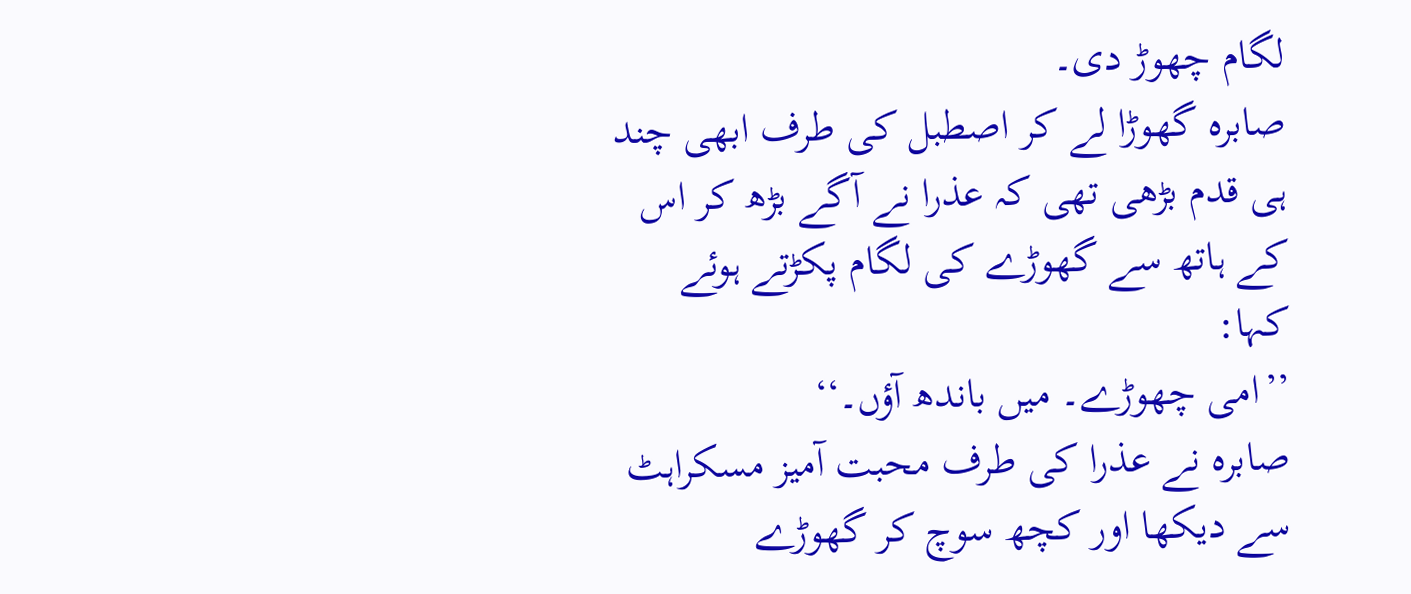لگام چھوڑ دی۔
صابرہ گھوڑا لے کر اصطبل کی طرف ابھی چند ہی قدم بڑھی تھی کہ عذرا نے آگے بڑھ کر اس کے ہاتھ سے گھوڑے کی لگام پکڑتے ہوئے کہا:
’’امی چھوڑے۔ میں باندھ آؤں۔‘‘
صابرہ نے عذرا کی طرف محبت آمیز مسکراہٹ سے دیکھا اور کچھ سوچ کر گھوڑے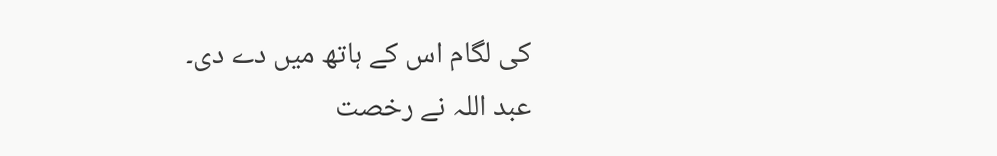کی لگام اس کے ہاتھ میں دے دی۔
عبد اللہ نے رخصت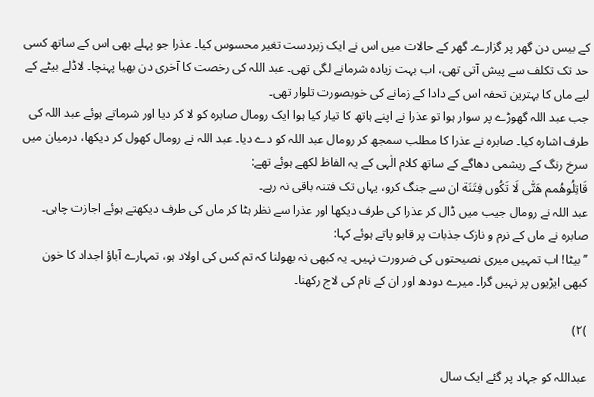کے بیس دن گھر پر گزارے۔ گھر کے حالات میں اس نے ایک زبردست تغیر محسوس کیا۔ عذرا جو پہلے بھی اس کے ساتھ کسی حد تک تکلف سے پیش آتی تھی، اب بہت زیادہ شرمانے لگی تھی۔ عبد اللہ کی رخصت کا آخری دن بھیا پہنچا۔ لاڈلے بیٹے کے لیے ماں کا بہترین تحفہ اس کے دادا کے زمانے کی خوبصورت تلوار تھی۔
جب عبد اللہ گھوڑے پر سوار ہوا تو عذرا نے اپنے ہاتھ کا تیار کیا ہوا ایک رومال صابرہ کو لا کر دیا اور شرماتے ہوئے عبد اللہ کی طرف اشارہ کیا۔ صابرہ نے عذرا کا مطلب سمجھ کر رومال عبد اللہ کو دے دیا۔ عبد اللہ نے رومال کھول کر دیکھا، درمیان میں سرخ رنگ کے ریشمی دھاگے کے ساتھ کلام الٰہی کے یہ الفاظ لکھے ہوئے تھے:
قَاتِلُوھُمم ھَتّٰی لَا تَکُوں فِتَنَة ان سے جنگ کرو، یہاں تک فتنہ باقی نہ رہے۔
عبد اللہ نے رومال جیب میں ڈال کر عذرا کی طرف دیکھا اور عذرا سے نظر ہٹا کر ماں کی طرف دیکھتے ہوئے اجازت چاہی۔
صابرہ نے ماں کے نرم و نازک جذبات پر قابو پاتے ہوئے کہا:
’’بیٹا! اب تمہیں میری نصیحتوں کی ضرورت نہیں۔ یہ کبھی نہ بھولنا کہ تم کس کی اولاد ہو، تمہارے آباؤ اجداد کا خون کبھی ایڑیوں پر نہیں گرا۔ میرے دودھ اور ان کے نام کی لاج رکھنا۔

)۲)

عبداللہ کو جہاد پر گئے ایک سال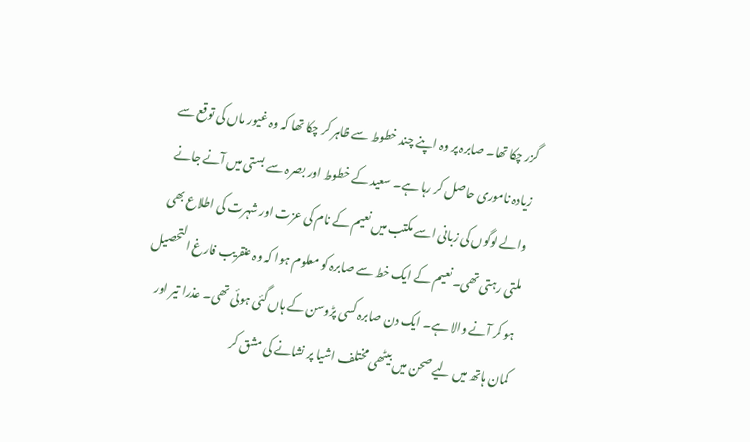گزر چکا تھا۔ صابرہ پر وہ اپنے چند خطوط سے ظاہر کر چکا تھا کہ وہ غیور ماں کی توقع سے زیادہ ناموری حاصل کر رہا ہے۔ سعید کے خطوط اور بصرہ سے بستی میں آنے جانے والے لوگوں کی زبانی اسے مکتب میں نعیم کے نام کی عزت اور شہرت کی اطلاع بھی ملتی رہتی تھی۔ نعیم کے ایک خط سے صابرہ کو معلوم ہوا کہ وہ عنقریب فارغ التحصیل ہو کر آنے والا ہے۔ ایک دن صابرہ کسی پڑوسن کے ہاں گئی ہوئی تھی۔ عذرا تیر اور کمان ہاتھ میں لیے صحن میں بیٹھی مختلف اشیا پر نشانے کی مشق کر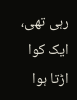رہی تھی، ایک کوا اڑتا ہوا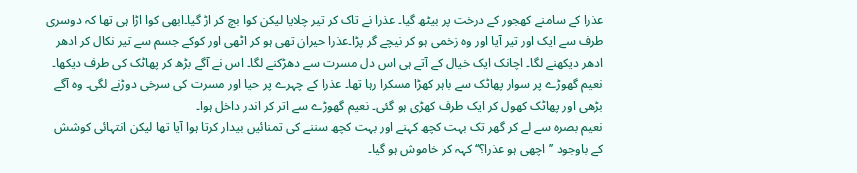عذرا کے سامنے کھجور کے درخت پر بیٹھ گیا۔ عذرا نے تاک کر تیر چلایا لیکن کوا بچ کر اڑ گیا۔ابھی کوا اڑا ہی تھا کہ دوسری طرف سے ایک اور تیر آیا اور وہ زخمی ہو کر نیچے گر پڑا۔عذرا حیران تھی ہو کر اٹھی اور کوکے جسم سے تیر نکال کر ادھر ادھر دیکھنے لگا۔ اچانک ایک خیال کے آتے ہی اس دل مسرت سے دھڑکنے لگا۔ اس نے آگے بڑھ کر پھاٹک کی طرف دیکھا۔ نعیم گھوڑے پر سوار پھاٹک سے باہر کھڑا مسکرا رہا تھا۔ عذرا کے چہرے پر حیا اور مسرت کی سرخی دوڑنے لگی۔ وہ آگے بڑھی اور پھاٹک کھول کر ایک طرف کھڑی ہو گئی۔ نعیم گھوڑے سے اتر کر اندر داخل ہوا۔
نعیم بصرہ سے لے کر گھر تک بہت کچھ کہنے اور بہت کچھ سننے کی تمنائیں بیدار کرتا ہوا آیا تھا لیکن انتہائی کوشش کے باوجود ’’اچھی ہو عذرا؟‘‘ کہہ کر خاموش ہو گیا۔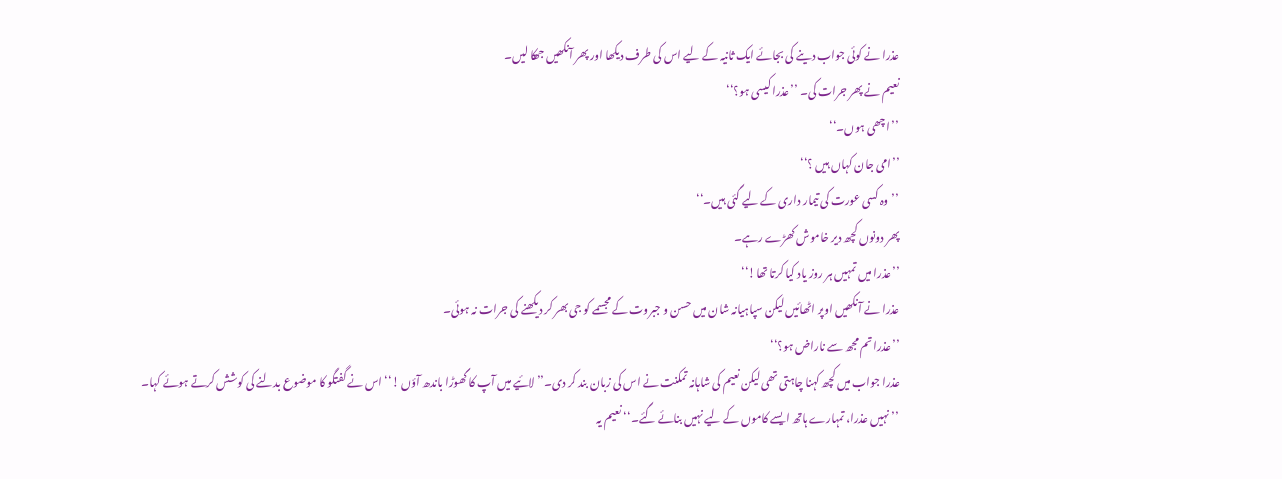عذرا نے کوئی جواب دینے کی بجائے ایک ثانیہ کے لیے اس کی طرف دیکھا اور پھر آنکھیں جھکا لیں۔
نعیم نے پھر جرات کی۔ ’’عذرا کیسی ہو؟‘‘
’’اچھی ہوں۔‘‘
’’امی جان کہاں ہیں ؟‘‘
’’وہ کسی عورت کی تیمار داری کے لیے گئی ہیں۔‘‘
پھر دونوں کچھ دیر خاموش کھڑے رہے۔
’’عذرا میں تمہیں ہر روز یاد کیا کرتا تھا!‘‘
عذرا نے آنکھیں اوپر اٹھائیں لیکن سپاہیانہ شان میں حسن و جبروت کے مجسمے کو جی بھر کر دیکھنے کی جرات نہ ہوئی۔
’’عذرا تم مجھ سے ناراض ہو؟‘‘
عذرا جواب میں کچھ کہنا چاہتی تھی لیکن نعیم کی شاہانہ تمکنت نے اس کی زبان بند کر دی۔’’لائیے میں آپ کا گھوڑا باندھ آؤں !‘‘ اس نے گفتگو کا موضوع بدلنے کی کوشش کرتے ہوئے کہا۔
’’نہیں عذرا، تمہارے ہاتھ ایسے کاموں کے لیے نہیں بنائے گئے۔‘‘ نعیم یہ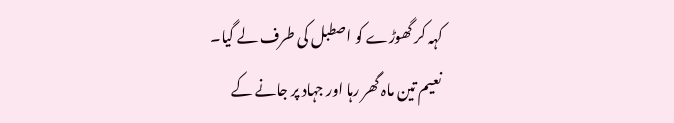کہہ کر گھوڑے کو اصطبل کی طرف لے گیا۔
نعیم تین ماہ گھر رہا اور جہاد پر جانے کے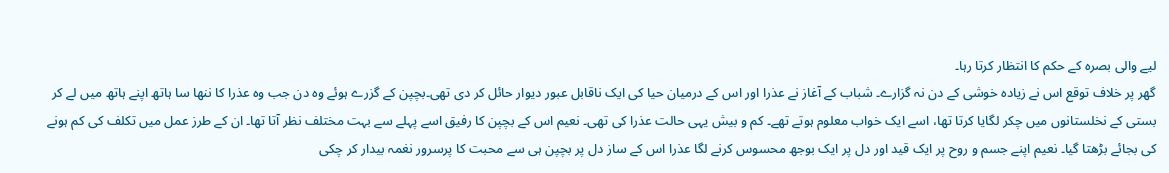لیے والی بصرہ کے حکم کا انتظار کرتا رہا۔
گھر پر خلاف توقع اس نے زیادہ خوشی کے دن نہ گزارے۔ شباب کے آغاز نے عذرا اور اس کے درمیان حیا کی ایک ناقابل عبور دیوار حائل کر دی تھی۔بچپن کے گزرے ہوئے وہ دن جب وہ عذرا کا ننھا سا ہاتھ اپنے ہاتھ میں لے کر بستی کے نخلستانوں میں چکر لگایا کرتا تھا، اسے ایک خواب معلوم ہوتے تھے۔ کم و بیش یہی حالت عذرا کی تھی۔ نعیم اس کے بچپن کا رفیق اسے پہلے سے بہت مختلف نظر آتا تھا۔ ان کے طرز عمل میں تکلف کی کم ہونے کی بجائے بڑھتا گیا۔ نعیم اپنے جسم و روح پر ایک قید اور دل پر ایک بوجھ محسوس کرنے لگا عذرا اس کے ساز دل پر بچپن ہی سے محبت کا پرسرور نغمہ بیدار کر چکی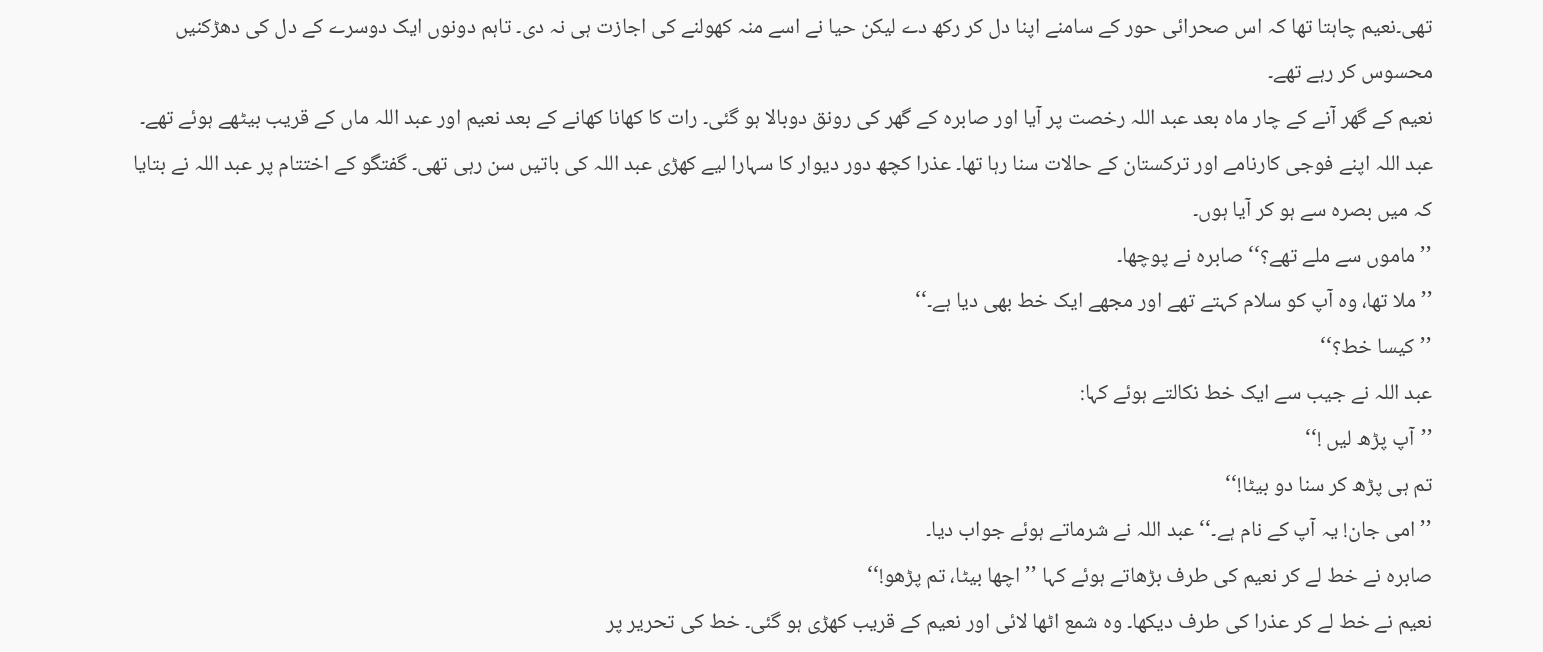تھی۔نعیم چاہتا تھا کہ اس صحرائی حور کے سامنے اپنا دل کر رکھ دے لیکن حیا نے اسے منہ کھولنے کی اجازت ہی نہ دی۔ تاہم دونوں ایک دوسرے کے دل کی دھڑکنیں محسوس کر رہے تھے۔
نعیم کے گھر آنے کے چار ماہ بعد عبد اللہ رخصت پر آیا اور صابرہ کے گھر کی رونق دوبالا ہو گئی۔ رات کا کھانا کھانے کے بعد نعیم اور عبد اللہ ماں کے قریب بیٹھے ہوئے تھے۔ عبد اللہ اپنے فوجی کارنامے اور ترکستان کے حالات سنا رہا تھا۔ عذرا کچھ دور دیوار کا سہارا لیے کھڑی عبد اللہ کی باتیں سن رہی تھی۔ گفتگو کے اختتام پر عبد اللہ نے بتایا کہ میں بصرہ سے ہو کر آیا ہوں۔
’’ماموں سے ملے تھے؟‘‘ صابرہ نے پوچھا۔
’’ملا تھا، وہ آپ کو سلام کہتے تھے اور مجھے ایک خط بھی دیا ہے۔‘‘
’’کیسا خط؟‘‘
عبد اللہ نے جیب سے ایک خط نکالتے ہوئے کہا:
’’آپ پڑھ لیں !‘‘
تم ہی پڑھ کر سنا دو بیٹا!‘‘
’’امی جان! یہ آپ کے نام ہے۔‘‘ عبد اللہ نے شرماتے ہوئے جواب دیا۔
صابرہ نے خط لے کر نعیم کی طرف بڑھاتے ہوئے کہا ’’اچھا بیٹا، تم پڑھو!‘‘
نعیم نے خط لے کر عذرا کی طرف دیکھا۔ وہ شمع اٹھا لائی اور نعیم کے قریب کھڑی ہو گئی۔ خط کی تحریر پر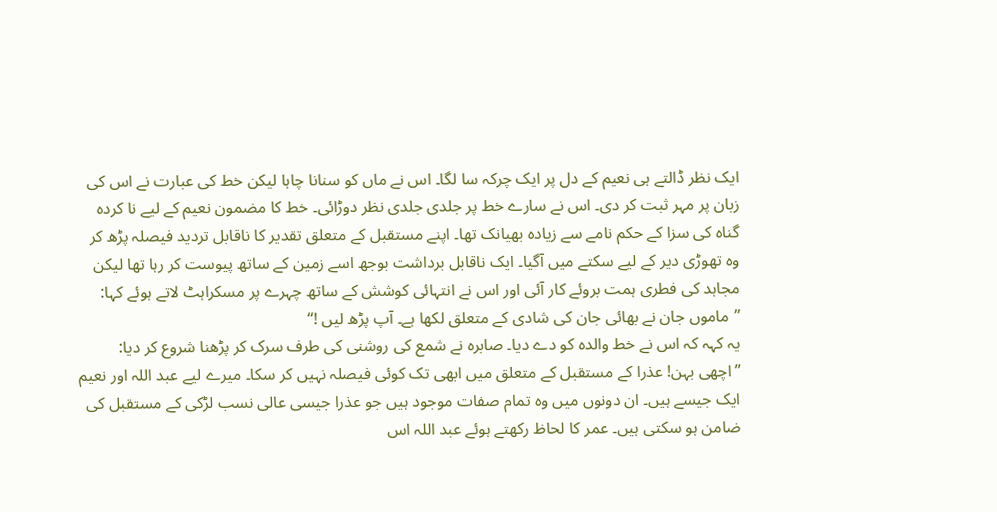ایک نظر ڈالتے ہی نعیم کے دل پر ایک چرکہ سا لگا۔ اس نے ماں کو سنانا چاہا لیکن خط کی عبارت نے اس کی زبان پر مہر ثبت کر دی۔ اس نے سارے خط پر جلدی جلدی نظر دوڑائی۔ خط کا مضمون نعیم کے لیے نا کردہ گناہ کی سزا کے حکم نامے سے زیادہ بھیانک تھا۔ اپنے مستقبل کے متعلق تقدیر کا ناقابل تردید فیصلہ پڑھ کر وہ تھوڑی دیر کے لیے سکتے میں آگیا۔ ایک ناقابل برداشت بوجھ اسے زمین کے ساتھ پیوست کر رہا تھا لیکن مجاہد کی فطری ہمت بروئے کار آئی اور اس نے انتہائی کوشش کے ساتھ چہرے پر مسکراہٹ لاتے ہوئے کہا:
’’ماموں جان نے بھائی جان کی شادی کے متعلق لکھا ہے۔ آپ پڑھ لیں !‘‘
یہ کہہ کہ اس نے خط والدہ کو دے دیا۔ صابرہ نے شمع کی روشنی کی طرف سرک کر پڑھنا شروع کر دیا:
’’اچھی بہن! عذرا کے مستقبل کے متعلق میں ابھی تک کوئی فیصلہ نہیں کر سکا۔ میرے لیے عبد اللہ اور نعیم ایک جیسے ہیں۔ ان دونوں میں وہ تمام صفات موجود ہیں جو عذرا جیسی عالی نسب لڑکی کے مستقبل کی ضامن ہو سکتی ہیں۔ عمر کا لحاظ رکھتے ہوئے عبد اللہ اس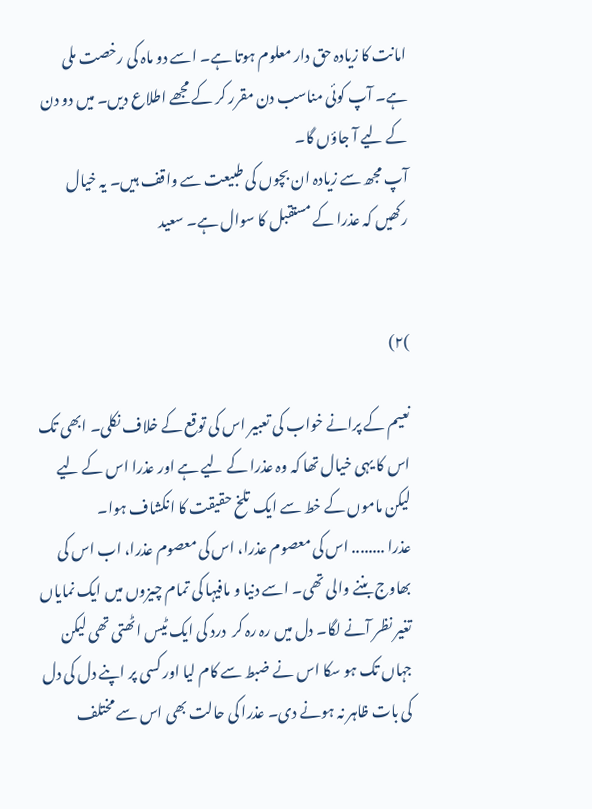امانت کا زیادہ حق دار معلوم ہوتا ہے۔ اسے دو ماہ کی رخصت ملی ہے۔ آپ کوئی مناسب دن مقرر کر کے مجھے اطلاع دیں۔ میں دو دن کے لیے آ جاؤں گا۔
آپ مجھ سے زیادہ ان بچوں کی طبیعت سے واقف ہیں۔ یہ خیال رکھیں کہ عذرا کے مستقبل کا سوال ہے۔ سعید


)۲)

نعیم کے پرانے خواب کی تعبیر اس کی توقع کے خلاف نکلی۔ ابھی تک اس کا یہی خیال تھا کہ وہ عذرا کے لیے ہے اور عذرا اس کے لیے لیکن ماموں کے خط سے ایک تلخ حقیقت کا انکشاف ہوا۔
عذرا ........ اس کی معصوم عذرا، اس کی معصوم عذرا، اب اس کی بھاوج بننے والی تھی۔ اسے دنیا و مافیہا کی تمام چیزوں میں ایک نمایاں تغیر نظر آنے لگا۔ دل میں رہ رہ کر  درد کی ایک ٹیس اٹھتی تھی لیکن جہاں تک ہو سکا اس نے ضبط سے کام لیا اور کسی پر اپنے دل کی دل کی بات ظاہر نہ ہونے دی۔ عذرا کی حالت بھی اس سے مختلف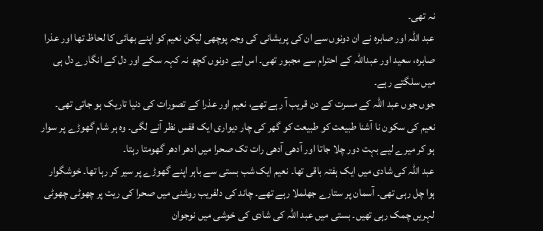نہ تھی۔
عبد اللہ اور صابرہ نے ان دونوں سے ان کی پریشانی کی وجہ پوچھی لیکن نعیم کو اپنے بھائی کا لحاظ تھا اور عذرا صابرہ، سعید اور عبداللہ کے احترام سے مجبور تھی۔ اس لیے دونوں کچھ نہ کہہ سکے اور دل کے انگارے دل ہی میں سلگتے رہے۔
جوں جوں عبد اللہ کے مسرت کے دن قریب آ رہے تھے، نعیم اور عذرا کے تصورات کی دنیا تاریک ہو جاتی تھی۔ نعیم کی سکون نا آشنا طبیعت کو طبیعت کو گھر کی چار دیواری ایک قفس نظر آنے لگی۔ وہ ہر شام گھوڑے پر سوار ہو کر میرے لیے بہت دور چلا جاتا اور آدھی آدھی رات تک صحرا میں ادھر ادھر گھومتا رہتا۔
عبد اللہ کی شادی میں ایک ہفتہ باقی تھا۔ نعیم ایک شب بستی سے باہر اپنے گھوڑے پر سیر کر رہا تھا۔ خوشگوار ہوا چل رہی تھی۔ آسمان پر ستارے جھلملا رہے تھے۔ چاند کی دلفریب روشنی میں صحرا کی ریت پر چھوٹی چھوٹی لہریں چمک رہی تھیں۔ بستی میں عبد اللہ کی شادی کی خوشی میں نوجوان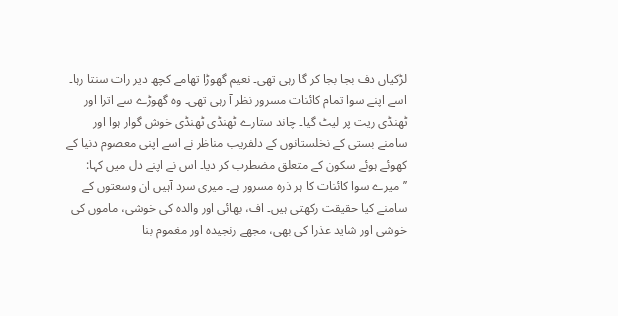لڑکیاں دف بجا بجا کر گا رہی تھی۔ نعیم گھوڑا تھامے کچھ دیر رات سنتا رہا۔ اسے اپنے سوا تمام کائنات مسرور نظر آ رہی تھی۔ وہ گھوڑے سے اترا اور ٹھنڈی ریت پر لیٹ گیا۔ چاند ستارے ٹھنڈی ٹھنڈی خوش گوار ہوا اور سامنے بستی کے نخلستانوں کے دلفریب مناظر نے اسے اپنی معصوم دنیا کے کھوئے ہوئے سکون کے متعلق مضطرب کر دیا۔ اس نے اپنے دل میں کہا:
’’میرے سوا کائنات کا ہر ذرہ مسرور ہے۔ میری سرد آہیں ان وسعتوں کے سامنے کیا حقیقت رکھتی ہیں۔ اف، بھائی اور والدہ کی خوشی، ماموں کی خوشی اور شاید عذرا کی بھی، مجھے رنجیدہ اور مغموم بنا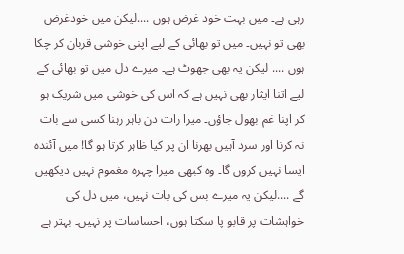رہی ہے۔ میں بہت خود غرض ہوں ....لیکن میں خودغرض بھی تو نہیں۔ میں تو بھائی کے لیے اپنی خوشی قربان کر چکا ہوں .... لیکن یہ بھی جھوٹ ہے۔ میرے دل میں تو بھائی کے لیے اتنا ایثار بھی نہیں ہے کہ اس کی خوشی میں شریک ہو کر اپنا غم بھول جاؤں۔ میرا رات دن باہر رہنا کسی سے بات نہ کرنا اور سرد آہیں بھرنا ان پر کیا ظاہر کرتا ہو گا! میں آئندہ ایسا نہیں کروں گا۔ وہ کبھی میرا چہرہ مغموم نہیں دیکھیں گے ....لیکن یہ میرے بس کی بات نہیں، میں دل کی خواہشات پر قابو پا سکتا ہوں، احساسات پر نہیں۔ بہتر ہے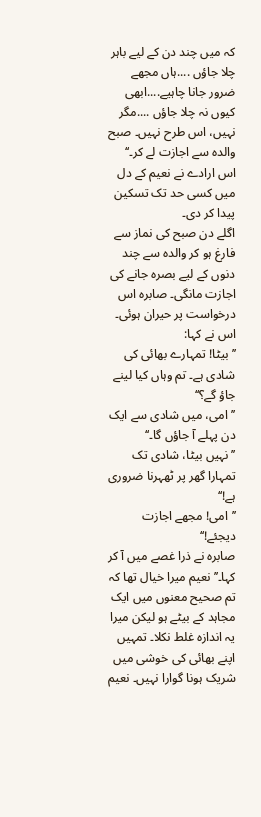کہ میں چند دن کے لیے باہر چلا جاؤں ....ہاں مجھے ضرور جانا چاہیے....ابھی کیوں نہ چلا جاؤں ....مگر نہیں، اس طرح نہیں۔ صبح والدہ سے اجازت لے کر۔‘‘
اس ارادے نے نعیم کے دل میں کسی حد تک تسکین پیدا کر دی۔
اگلے دن صبح کی نماز سے فارغ ہو کر والدہ سے چند دنوں کے لیے بصرہ جانے کی اجازت مانگی۔ صابرہ اس درخواست پر حیران ہوئی۔ اس نے کہا:
’’بیٹا! تمہارے بھائی کی شادی ہے۔ تم وہاں کیا لینے جاؤ گے؟‘‘
’’امی، میں شادی سے ایک دن پہلے آ جاؤں گا۔‘‘
’’نہیں بیٹا، شادی تک تمہارا گھر پر ٹھہرنا ضروری ہے!‘‘
’’امی! مجھے اجازت دیجئے!‘‘
صابرہ نے ذرا غصے میں آ کر کہا۔’’نعیم میرا خیال تھا کہ تم صحیح معنوں میں ایک مجاہد کے بیٹے ہو لیکن میرا یہ اندازہ غلط نکلا۔ تمہیں اپنے بھائی کی خوشی میں شریک ہونا گوارا نہیں۔ نعیم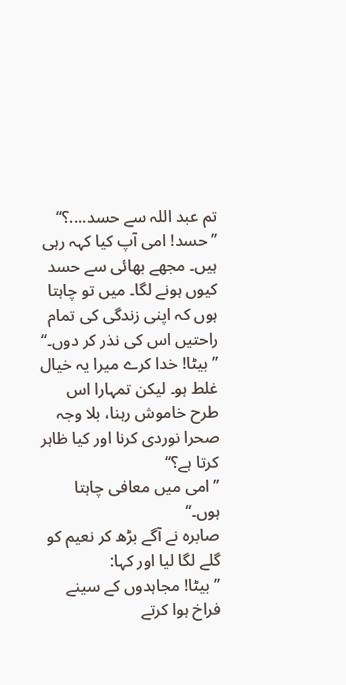تم عبد اللہ سے حسد....؟‘‘
’’حسد! امی آپ کیا کہہ رہی ہیں۔ مجھے بھائی سے حسد کیوں ہونے لگا۔ میں تو چاہتا ہوں کہ اپنی زندگی کی تمام راحتیں اس کی نذر کر دوں۔‘‘
’’بیٹا! خدا کرے میرا یہ خیال غلط ہو۔ لیکن تمہارا اس طرح خاموش رہنا، بلا وجہ صحرا نوردی کرنا اور کیا ظاہر کرتا ہے؟‘‘
’’امی میں معافی چاہتا ہوں۔‘‘
صابرہ نے آگے بڑھ کر نعیم کو گلے لگا لیا اور کہا:
’’بیٹا! مجاہدوں کے سینے فراخ ہوا کرتے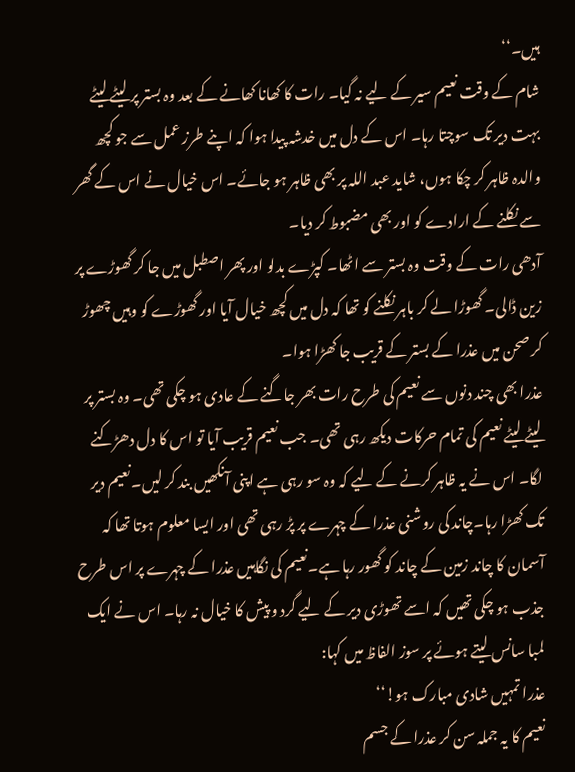ہیں۔‘‘
شام کے وقت نعیم سیر کے لیے نہ گیا۔ رات کا کھانا کھانے کے بعد وہ بستر پر لیٹے لیٹے بہت دیر تک سوچتا رہا۔ اس کے دل میں خدشہ پیدا ہوا کہ اپنے طرز عمل سے جو کچھ والدہ ظاہر کر چکا ہوں، شاید عبد اللہ پر بھی ظاہر ہو جائے۔ اس خیال نے اس کے گھر سے نکلنے کے ارادے کو اور بھی مضبوط کر دیا۔
آدھی رات کے وقت وہ بستر سے اٹھا۔ کپڑے بدلو اور پھر اصطبل میں جا کر گھوڑے پر زین ڈالی۔ گھوڑا لے کر باہر نکلنے کو تھا کہ دل میں کچھ خیال آیا اور گھوڑے کو وہیں چھوڑ کر صحن میں عذرا کے بستر کے قریب جا کھڑا ہوا۔
عذرا بھی چند دنوں سے نعیم کی طرح رات بھر جاگنے کے عادی ہو چکی تھی۔ وہ بستر پر لیٹے لیٹے نعیم کی تمام حرکات دیکھ رہی تھی۔ جب نعیم قریب آیا تو اس کا دل دھڑکنے لگا۔ اس نے یہ ظاہر کرنے کے لیے کہ وہ سو رہی ہے اپنی آنکھیں بند کر لیں۔نعیم دیر تک کھڑا رہا۔چاند کی روشنی عذرا کے چہرے پر پڑ رہی تھی اور ایسا معلوم ہوتا تھا کہ آسمان کا چاند زمین کے چاند کو گھور رہا ہے۔نعیم کی نگاہیں عذرا کے چہرے پر اس طرح جذب ہو چکی تھیں کہ اسے تھوڑی دیر کے لیے گرد و پیش کا خیال نہ رہا۔ اس نے ایک لمبا سانس لیتے ہوئے پر سوز الفاظ میں کہا:
عذرا تمہیں شادی مبارک ہو!‘‘
نعیم کا یہ جملہ سن کر عذرا کے جسم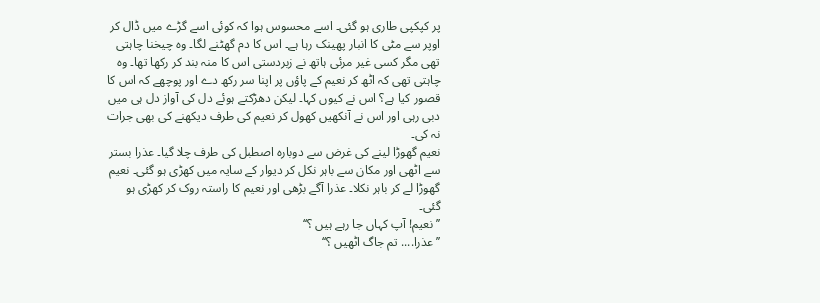پر کپکپی طاری ہو گئی۔ اسے محسوس ہوا کہ کوئی اسے گڑے میں ڈال کر اوپر سے مٹی کا انبار پھینک رہا ہے۔ اس کا دم گھٹنے لگا۔ وہ چیخنا چاہتی تھی مگر کسی غیر مرئی ہاتھ نے زبردستی اس کا منہ بند کر رکھا تھا۔ وہ چاہتی تھی کہ اٹھ کر نعیم کے پاؤں پر اپنا سر رکھ دے اور پوچھے کہ اس کا قصور کیا ہے؟ اس نے کیوں کہا۔ لیکن دھڑکتے ہوئے دل کی آواز دل ہی میں دبی رہی اور اس نے آنکھیں کھول کر نعیم کی طرف دیکھنے کی بھی جرات نہ کی۔
نعیم گھوڑا لینے کی غرض سے دوبارہ اصطبل کی طرف چلا گیا۔ عذرا بستر سے اٹھی اور مکان سے باہر نکل کر دیوار کے سایہ میں کھڑی ہو گئی۔ نعیم گھوڑا لے کر باہر نکلا۔ عذرا آگے بڑھی اور نعیم کا راستہ روک کر کھڑی ہو گئی۔
’’نعیم! آپ کہاں جا رہے ہیں ؟‘‘
’’عذرا.... تم جاگ اٹھیں ؟‘‘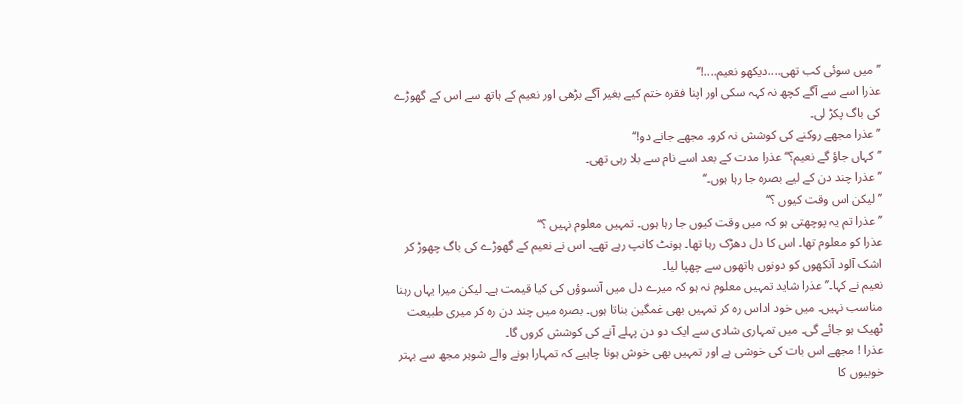’’میں سوئی کب تھی....دیکھو نعیم....!‘‘
عذرا اسے سے آگے کچھ نہ کہہ سکی اور اپنا فقرہ ختم کیے بغیر آگے بڑھی اور نعیم کے ہاتھ سے اس کے گھوڑے کی باگ پکڑ لی۔
’’عذرا مجھے روکنے کی کوشش نہ کرو۔ مجھے جانے دو!‘‘
’’کہاں جاؤ گے نعیم؟‘‘ عذرا مدت کے بعد اسے نام سے بلا رہی تھی۔
’’عذرا چند دن کے لیے بصرہ جا رہا ہوں۔‘‘
’’لیکن اس وقت کیوں ؟‘‘
’’عذرا تم یہ پوچھتی ہو کہ میں وقت کیوں جا رہا ہوں۔ تمہیں معلوم نہیں ؟‘‘
عذرا کو معلوم تھا۔ اس کا دل دھڑک رہا تھا۔ ہونٹ کانپ رہے تھے۔ اس نے نعیم کے گھوڑے کی باگ چھوڑ کر اشک آلود آنکھوں کو دونوں ہاتھوں سے چھپا لیا۔
نعیم نے کہا۔’’ عذرا شاید تمہیں معلوم نہ ہو کہ میرے دل میں آنسوؤں کی کیا قیمت ہے۔ لیکن میرا یہاں رہنا مناسب نہیں۔ میں خود اداس رہ کر تمہیں بھی غمگین بناتا ہوں۔ بصرہ میں چند دن رہ کر میری طبیعت ٹھیک ہو جائے گی۔ میں تمہاری شادی سے ایک دو دن پہلے آنے کی کوشش کروں گا۔
عذرا ! مجھے اس بات کی خوشی ہے اور تمہیں بھی خوش ہونا چاہیے کہ تمہارا ہونے والے شوہر مجھ سے بہتر خوبیوں کا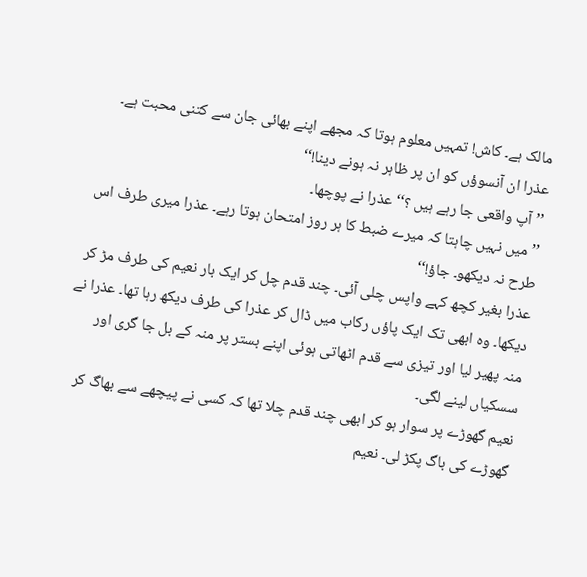مالک ہے۔ کاش! تمہیں معلوم ہوتا کہ مجھے اپنے بھائی جان سے کتنی محبت ہے۔ عذرا ان آنسوؤں کو ان پر ظاہر نہ ہونے دینا!‘‘
’’آپ واقعی جا رہے ہیں ؟‘‘ عذرا نے پوچھا۔
’’میں نہیں چاہتا کہ میرے ضبط کا ہر روز امتحان ہوتا رہے۔ عذرا میری طرف اس طرح نہ دیکھو۔ جاؤ!‘‘
عذرا بغیر کچھ کہے واپس چلی آئی۔ چند قدم چل کر ایک بار نعیم کی طرف مڑ کر دیکھا۔ وہ ابھی تک ایک پاؤں رکاب میں ڈال کر عذرا کی طرف دیکھ رہا تھا۔ عذرا نے منہ پھیر لیا اور تیزی سے قدم اٹھاتی ہوئی اپنے بستر پر منہ کے بل جا گری اور سسکیاں لینے لگی۔
نعیم گھوڑے پر سوار ہو کر ابھی چند قدم چلا تھا کہ کسی نے پیچھے سے بھاگ کر گھوڑے کی باگ پکڑ لی۔ نعیم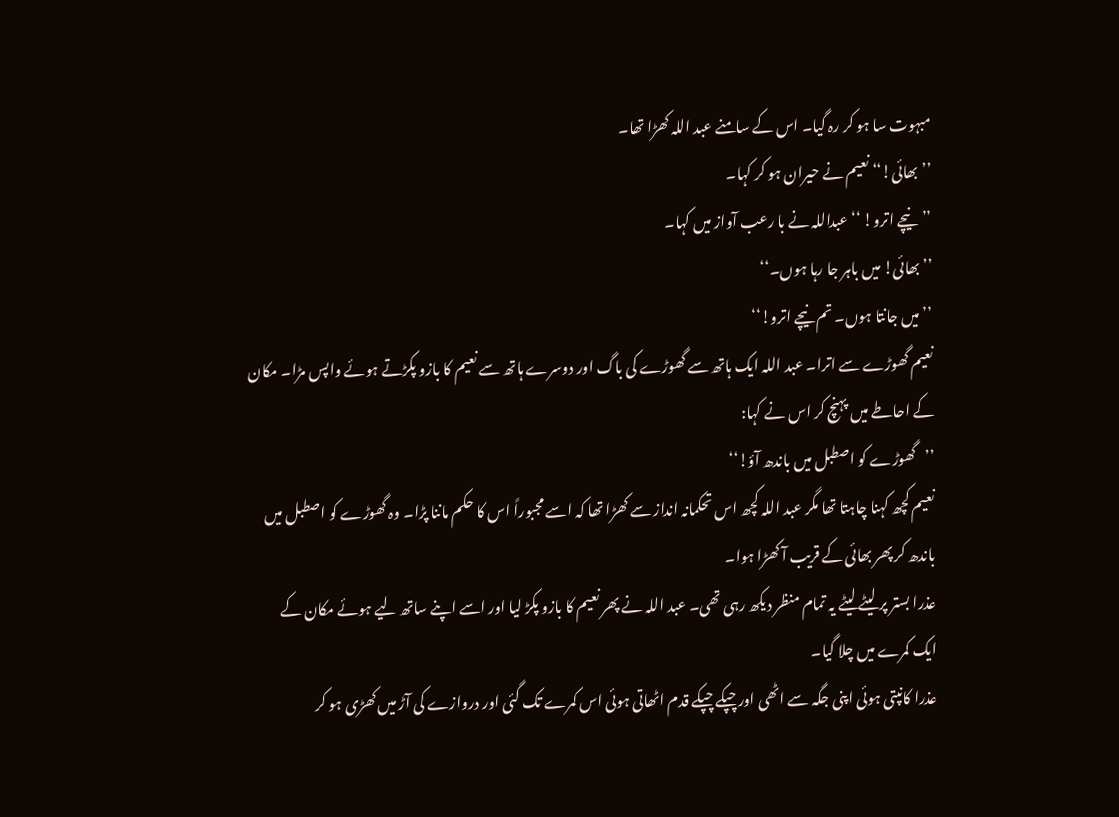مبہوت سا ہو کر رہ گیا۔ اس کے سامنے عبد اللہ کھڑا تھا۔
’’بھائی!‘‘ نعیم نے حیران ہو کر کہا۔
’’نیچے اترو! ‘‘ عبداللہ نے با رعب آواز میں کہا۔
’’بھائی! میں باہر جا رہا ہوں۔‘‘
’’میں جانتا ہوں۔ تم نیچے اترو!‘‘
نعیم گھوڑے سے اترا۔ عبد اللہ ایک ہاتھ سے گھوڑے کی باگ اور دوسرے ہاتھ سے نعیم کا بازو پکڑتے ہوئے واپس مڑا۔ مکان کے احاطے میں پہنچ کر اس نے کہا:
’’گھوڑے کو اصطبل میں باندھ آؤ!‘‘
نعیم کچھ کہنا چاہتا تھا مگر عبد اللہ کچھ اس تحکمانہ انداز سے کھڑا تھا کہ اسے مجبوراً اس کا حکم ماننا پڑا۔ وہ گھوڑے کو اصطبل میں باندھ کر پھر بھائی کے قریب آ کھڑا ہوا۔
عذرا بستر پر لیٹے لیٹے یہ تمام منظر دیکھ رہی تھی۔ عبد اللہ نے پھر نعیم کا بازو پکڑ لیا اور اسے اپنے ساتھ لیے ہوئے مکان کے ایک کمرے میں چلا گیا۔
عذرا کانپتی ہوئی اپنی جگہ سے اٹھی اور چپکے چپکے قدم اٹھاتی ہوئی اس کمرے تک گئی اور دروازے کی آڑ میں کھڑی ہو کر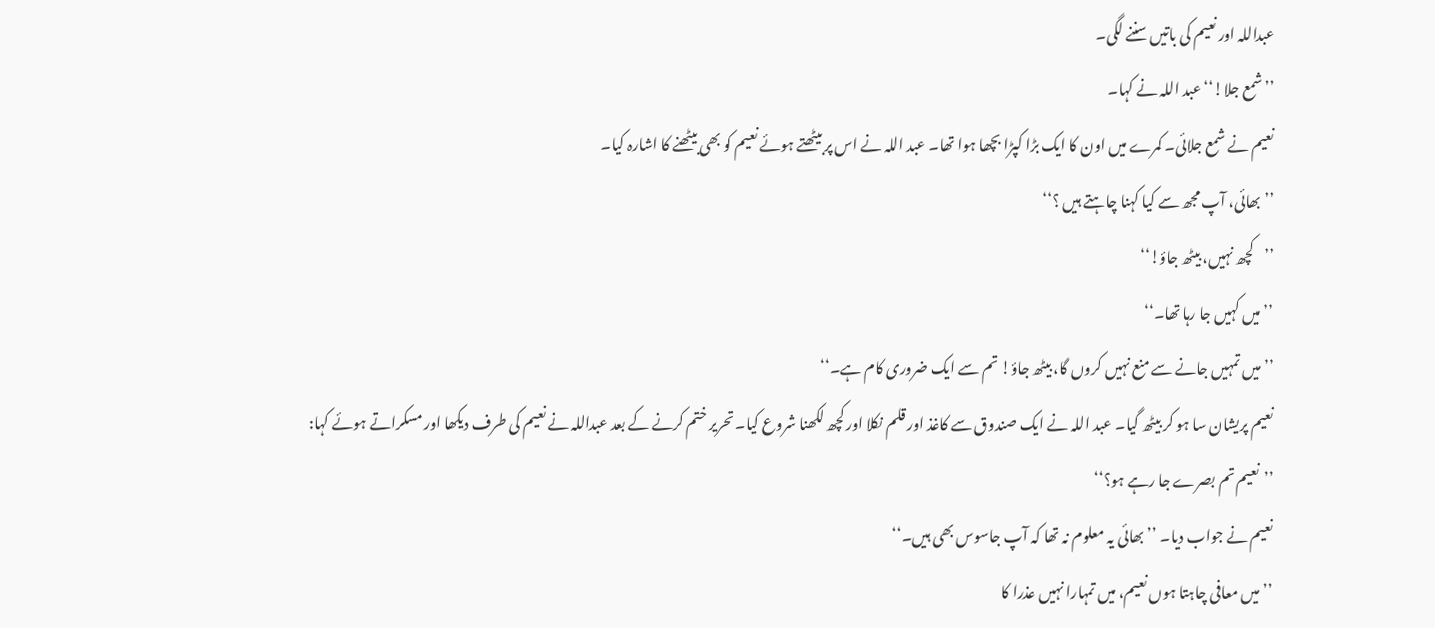عبداللہ اور نعیم کی باتیں سننے لگی۔
’’شمع جلا!‘‘ عبد اللہ نے کہا۔
نعیم نے شمع جلائی۔ کمرے میں اون کا ایک بڑا کپڑا بچھا ہوا تھا۔ عبد اللہ نے اس پر بیٹھتے ہوئے نعیم کو بھی بیٹھنے کا اشارہ کیا۔
’’بھائی، آپ مجھ سے کیا کہنا چاہتے ہیں ؟‘‘
’’کچھ نہیں، بیٹھ جاؤ!‘‘
’’میں کہیں جا رہا تھا۔‘‘
’’میں تمہیں جانے سے منع نہیں کروں گا، بیٹھ جاؤ! تم سے ایک ضروری کام ہے۔‘‘
نعیم پریشان سا ہو کر بیٹھ گیا۔ عبد اللہ نے ایک صندوق سے کاغذ اور قلم نکلا اور کچھ لکھنا شروع کیا۔ تحریر ختم کرنے کے بعد عبداللہ نے نعیم کی طرف دیکھا اور مسکراتے ہوئے کہا:
’’نعیم تم بصرے جا رہے ہو؟‘‘
نعیم نے جواب دیا۔ ’’بھائی یہ معلوم نہ تھا کہ آپ جاسوس بھی ہیں۔‘‘
’’میں معافی چاہتا ہوں نعیم، میں تمہارا نہیں عذرا کا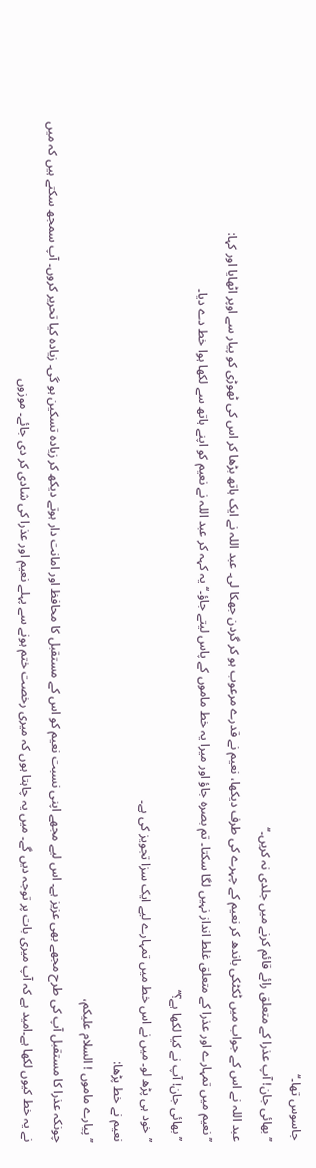جاسوس تھا۔‘‘
’’بھائی جان! آپ عذرا کے متعلق رائے قائم کرنے میں جلدی نہ کریں۔‘‘
عبد اللہ نے اس کے جواب میں ٹکٹکی باندھ کر نعیم کے چہرے کی طرف دیکھا، نعیم نے قدرے مرعوب ہو کر گردن جھکا لی۔ عبد اللہ نے ایک ہاتھ بڑھا کر اس کی ٹھوڑی کو پیار سے اوپر اٹھایا اور کہا:
’’نعیم میں تمہارے اور عذرا کے متعلق غلط انداز نہیں لگا سکتا۔ تم بصرہ جاؤ اور میرا یہ خط ماموں کے پاس لیتے جاؤ۔‘‘ یہ کہہ کر عبد اللہ نے نعیم کو اپنے ہاتھ سے لکھا ہوا خط دے دیا۔
’’بھائی جان! آپ نے کیا لکھا ہے؟‘‘
’’خود ہی پڑھ لو۔ میں نے اس خط میں تمہارے لیے ایک سزا تجویز کی ہے۔
نعیم نے خط پڑھا:
’’پیارے ماموں ! السلام علیکم،
چونکہ عذرا کا مستقبل آپ کی طرح مجھے بھی عزیز ہے۔ اس لیے مجھے اپنی نسبت نعیم کو اس کے مستقبل کا محافظ اور امانت دار ہوتے دیکھ کر زیادہ تسکین ہو گی۔ زیادہ کیا تحریر کروں۔ آپ سمجھ سکتے ہیں کہ میں نے یہ خط کیوں لکھا ہے۔امید ہے کہ آپ میری بات پر توجہ دیں گے۔ میں یہ چاہتا ہوں کہ میری رخصت ختم ہونے سے پہلے نعیم اور عذرا کی شادی کر دی جائے۔ موزوں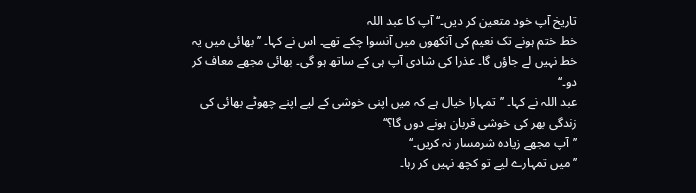تاریخ آپ خود متعین کر دیں۔‘‘ آپ کا عبد اللہ
خط ختم ہونے تک نعیم کی آنکھوں میں آنسوا چکے تھے۔ اس نے کہا۔ ’’بھائی میں یہ خط نہیں لے جاؤں گا۔ عذرا کی شادی آپ ہی کے ساتھ ہو گی۔ بھائی مجھے معاف کر دو۔‘‘
عبد اللہ نے کہا۔ ’’تمہارا خیال ہے کہ میں اپنی خوشی کے لیے اپنے چھوٹے بھائی کی زندگی بھر کی خوشی قربان ہونے دوں گا؟‘‘
’’آپ مجھے زیادہ شرمسار نہ کریں۔‘‘
’’میں تمہارے لیے تو کچھ نہیں کر رہا۔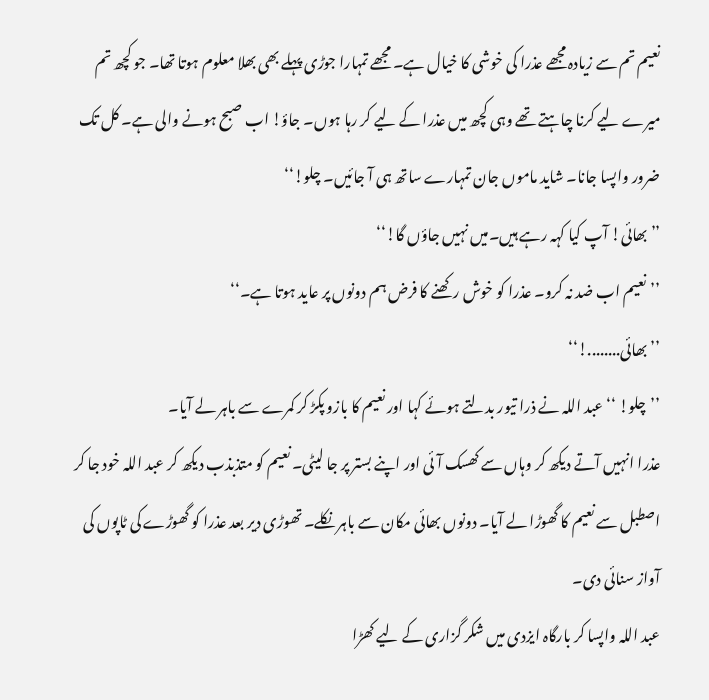نعیم تم سے زیادہ مجھے عذرا کی خوشی کا خیال ہے۔ مجھے تمہارا جوڑی پہلے بھی بھلا معلوم ہوتا تھا۔ جو کچھ تم میرے لیے کرنا چاہتے تھے وہی کچھ میں عذرا کے لیے کر رہا ہوں۔ جاؤ! اب صبح ہونے والی ہے۔ کل تک ضرور واپسا جانا۔ شاید ماموں جان تمہارے ساتھ ہی آ جائیں۔ چلو!‘‘
’’بھائی! آپ کیا کہہ رہے ہیں۔میں نہیں جاؤں گا!‘‘
’’نعیم اب ضد نہ کرو۔ عذرا کو خوش رکھنے کا فرض ہم دونوں پر عاید ہوتا ہے۔‘‘
’’بھائی........!‘‘
’’چلو! ‘‘ عبد اللہ نے ذرا تیور بدلتے ہوئے کہا اور نعیم کا بازو پکڑ کر کمرے سے باہر لے آیا۔
عذرا انہیں آتے دیکھ کر وہاں سے کھسک آئی اور اپنے بستر پر جا لیٹی۔ نعیم کو متذبذب دیکھ کر عبد اللہ خود جا کر اصطبل سے نعیم کا گھوڑا لے آیا۔ دونوں بھائی مکان سے باہر نکلے۔ تھوڑی دیر بعد عذرا کو گھوڑے کی ٹاپوں کی آواز سنائی دی۔
عبد اللہ واپسا کر بارگاہ ایزدی میں شکر گزاری کے لیے کھڑا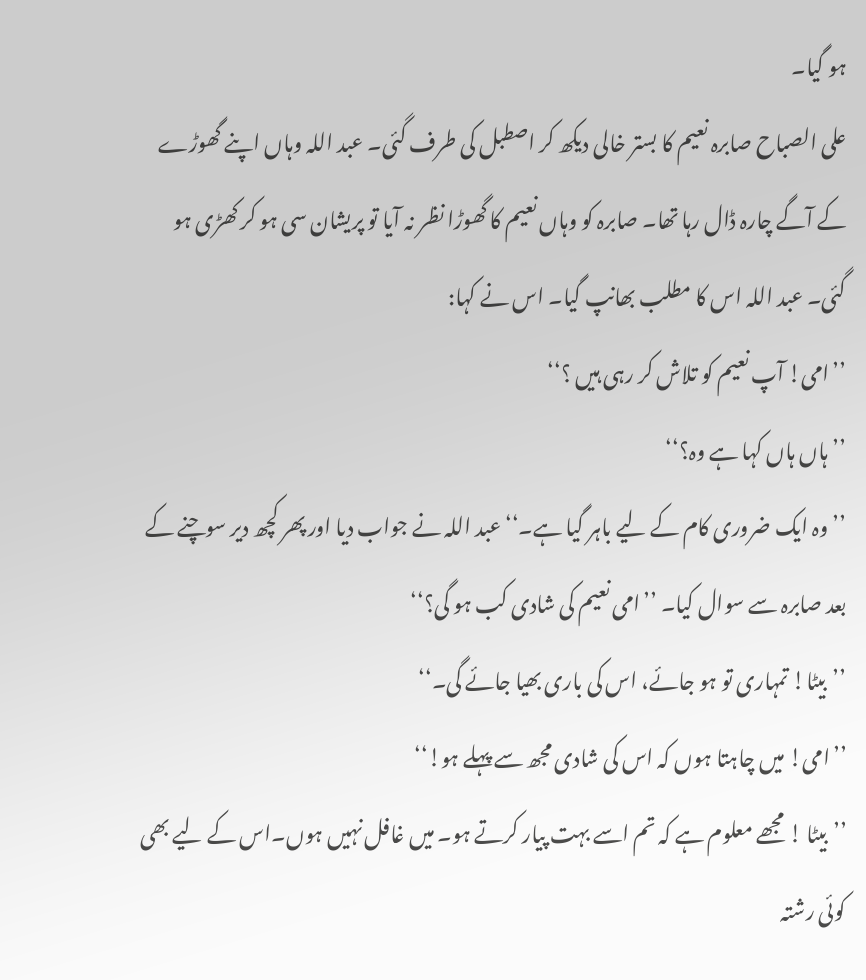ہو گیا۔
علی الصباح صابرہ نعیم کا بستر خالی دیکھ کر اصطبل کی طرف گئی۔ عبد اللہ وہاں اپنے گھوڑے کے آگے چارہ ڈال رہا تھا۔ صابرہ کو وہاں نعیم کا گھوڑا نظر نہ آیا تو پریشان سی ہو کر کھڑی ہو گئی۔ عبد اللہ اس کا مطلب بھانپ گیا۔ اس نے کہا:
’’امی! آپ نعیم کو تلاش کر رہی ہیں ؟‘‘
’’ہاں ہاں کہا ہے وہ؟‘‘
’’وہ ایک ضروری کام کے لیے باہر گیا ہے۔‘‘ عبد اللہ نے جواب دیا اور پھر کچھ دیر سوچنے کے بعد صابرہ سے سوال کیا۔ ’’امی نعیم کی شادی کب ہو گی؟‘‘
’’بیٹا! تمہاری تو ہو جائے، اس کی باری بھیا جائے گی۔‘‘
’’امی! میں چاہتا ہوں کہ اس کی شادی مجھ سے پہلے ہو!‘‘
’’بیٹا ! مجھے معلوم ہے کہ تم اسے بہت پیار کرتے ہو۔ میں غافل نہیں ہوں۔اس کے لیے بھی کوئی رشتہ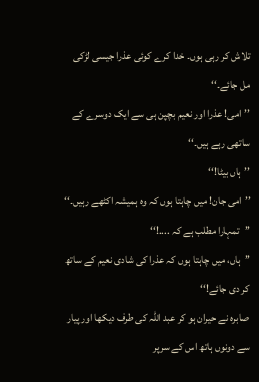تلاش کر رہی ہوں۔ خدا کرے کوئی عذرا جیسی لڑکی مل جائے۔‘‘
’’امی! عذرا اور نعیم بچپن ہی سے ایک دوسرے کے ساتھی رہے ہیں۔‘‘
’’ہاں بیٹا!‘‘
’’امی جان! میں چاہتا ہوں کہ وہ ہمیشہ اکٹھے رہیں۔‘‘
’’تمہارا مطلب ہے کہ ....!‘‘
’’ہاں، میں چاہتا ہوں کہ عذرا کی شادی نعیم کے ساتھ کر دی جائے!‘‘
صابرہ نے حیران ہو کر عبد اللہ کی طرف دیکھا اور پیار سے دونوں ہاتھ اس کے سرپر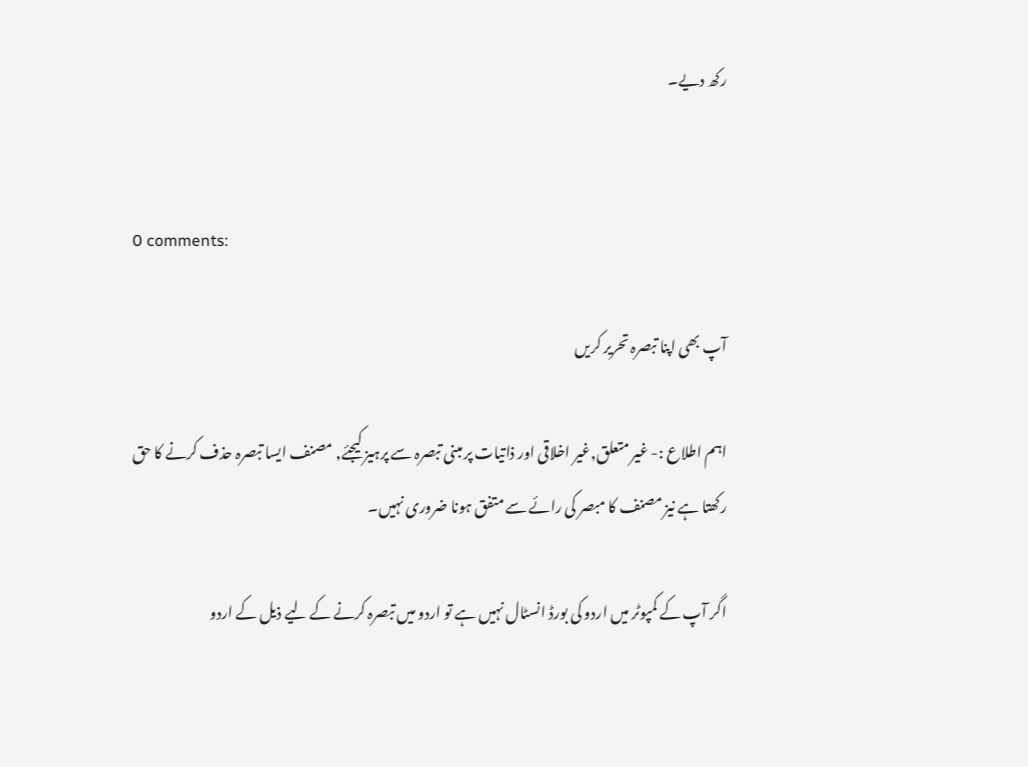رکھ دیے۔


0 comments:

آپ بھی اپنا تبصرہ تحریر کریں

اہم اطلاع :- غیر متعلق,غیر اخلاقی اور ذاتیات پر مبنی تبصرہ سے پرہیز کیجئے, مصنف ایسا تبصرہ حذف کرنے کا حق رکھتا ہے نیز مصنف کا مبصر کی رائے سے متفق ہونا ضروری نہیں۔

اگر آپ کے کمپوٹر میں اردو کی بورڈ انسٹال نہیں ہے تو اردو میں تبصرہ کرنے کے لیے ذیل کے اردو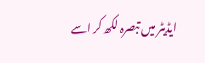ایڈیٹر میں تبصرہ لکھ کر اسے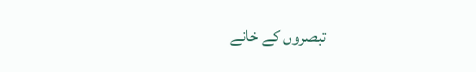تبصروں کے خانے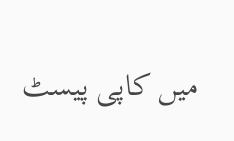میں کاپی پیسٹ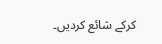کرکے شائع کردیں۔